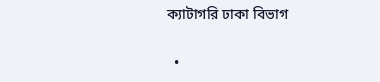ক্যাটাগরি ঢাকা বিভাগ

  •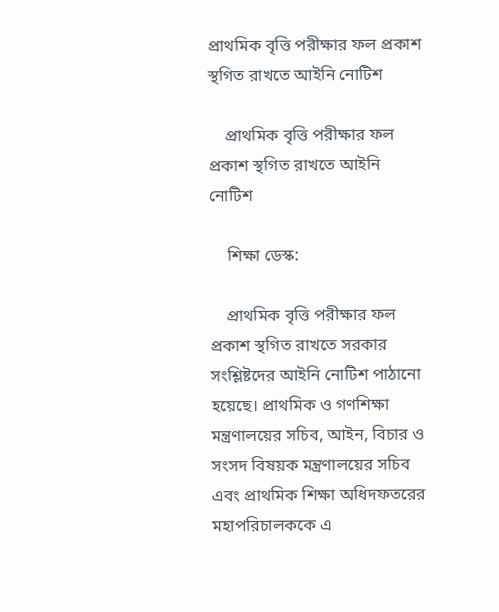প্রাথমিক বৃত্তি পরীক্ষার ফল প্রকাশ স্থগিত রাখতে আইনি নোটিশ

    প্রাথমিক বৃত্তি পরীক্ষার ফল প্রকাশ স্থগিত রাখতে আইনি নোটিশ

    শিক্ষা ডেস্ক:

    প্রাথমিক বৃত্তি পরীক্ষার ফল প্রকাশ স্থগিত রাখতে সরকার সংশ্লিষ্টদের আইনি নোটিশ পাঠানো হয়েছে। প্রাথমিক ও গণশিক্ষা মন্ত্রণালয়ের সচিব, আইন, বিচার ও সংসদ বিষয়ক মন্ত্রণালয়ের সচিব এবং প্রাথমিক শিক্ষা অধিদফতরের মহাপরিচালককে এ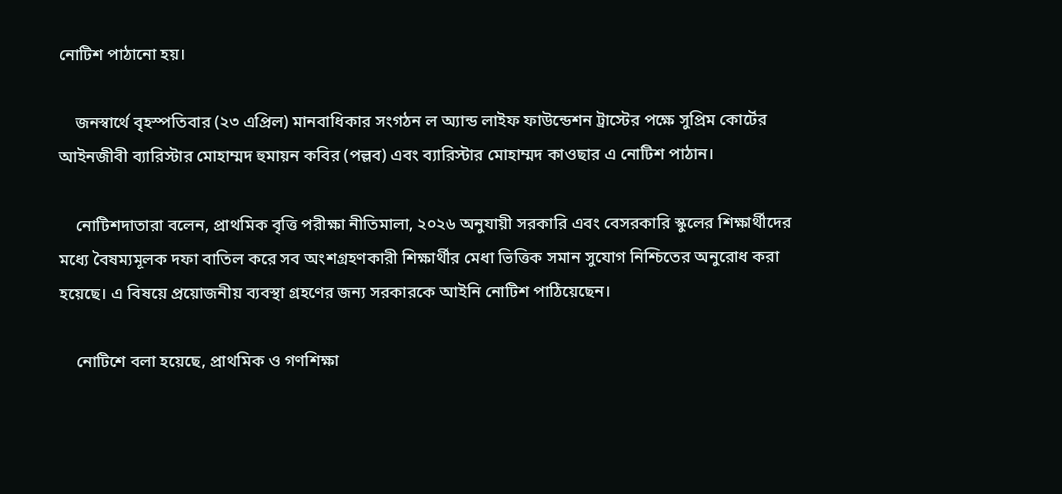নোটিশ পাঠানো হয়।

    জনস্বার্থে বৃহস্পতিবার (২৩ এপ্রিল) মানবাধিকার সংগঠন ল অ্যান্ড লাইফ ফাউন্ডেশন ট্রাস্টের পক্ষে সুপ্রিম কোর্টের আইনজীবী ব্যারিস্টার মোহাম্মদ হুমায়ন কবির (পল্লব) এবং ব্যারিস্টার মোহাম্মদ কাওছার এ নোটিশ পাঠান।

    নোটিশদাতারা বলেন, প্রাথমিক বৃত্তি পরীক্ষা নীতিমালা, ২০২৬ অনুযায়ী সরকারি এবং বেসরকারি স্কুলের শিক্ষার্থীদের মধ্যে বৈষম্যমূলক দফা বাতিল করে সব অংশগ্রহণকারী শিক্ষার্থীর মেধা ভিত্তিক সমান সুযোগ নিশ্চিতের অনুরোধ করা হয়েছে। এ বিষয়ে প্রয়োজনীয় ব্যবস্থা গ্রহণের জন্য সরকারকে আইনি নোটিশ পাঠিয়েছেন।

    নোটিশে বলা হয়েছে, প্রাথমিক ও গণশিক্ষা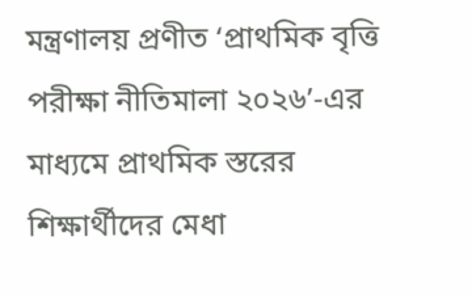মন্ত্রণালয় প্রণীত ‘প্রাথমিক বৃত্তি পরীক্ষা নীতিমালা ২০২৬’-এর মাধ্যমে প্রাথমিক স্তরের শিক্ষার্থীদের মেধা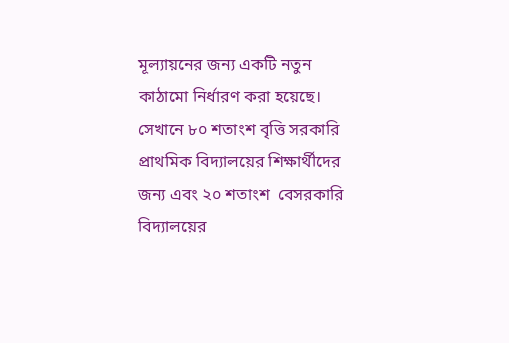মূল্যায়নের জন্য একটি নতুন কাঠামো নির্ধারণ করা হয়েছে। সেখানে ৮০ শতাংশ বৃত্তি সরকারি প্রাথমিক বিদ্যালয়ের শিক্ষার্থীদের জন্য এবং ২০ শতাংশ  বেসরকারি বিদ্যালয়ের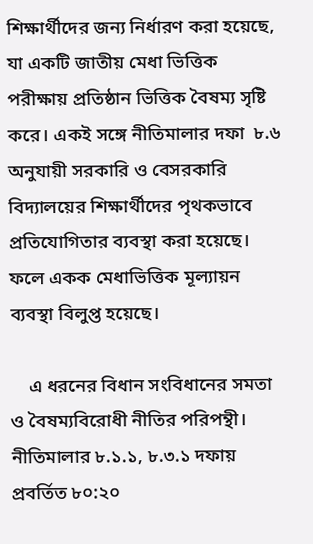শিক্ষার্থীদের জন্য নির্ধারণ করা হয়েছে, যা একটি জাতীয় মেধা ভিত্তিক পরীক্ষায় প্রতিষ্ঠান ভিত্তিক বৈষম্য সৃষ্টি করে। একই সঙ্গে নীতিমালার দফা  ৮.৬ অনুযায়ী সরকারি ও বেসরকারি বিদ্যালয়ের শিক্ষার্থীদের পৃথকভাবে প্রতিযোগিতার ব্যবস্থা করা হয়েছে। ফলে একক মেধাভিত্তিক মূল্যায়ন ব্যবস্থা বিলুপ্ত হয়েছে।

    এ ধরনের বিধান সংবিধানের সমতা ও বৈষম্যবিরোধী নীতির পরিপন্থী। নীতিমালার ৮.১.১, ৮.৩.১ দফায় প্রবর্তিত ৮০:২০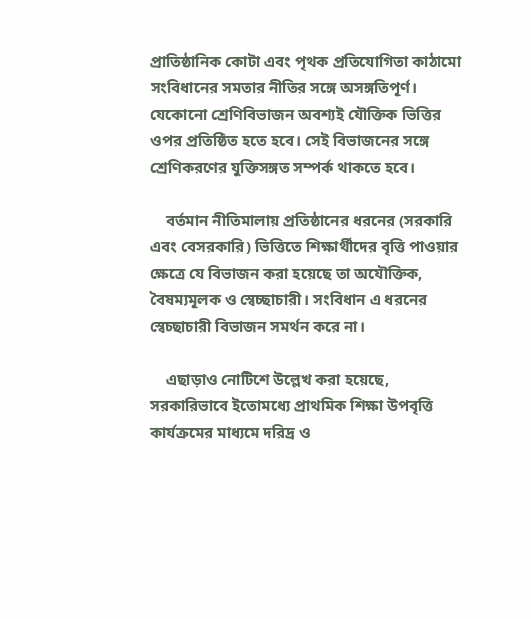প্রাতিষ্ঠানিক কোটা এবং পৃথক প্রতিযোগিতা কাঠামো সংবিধানের সমতার নীতির সঙ্গে অসঙ্গতিপূর্ণ। যেকোনো শ্রেণিবিভাজন অবশ্যই যৌক্তিক ভিত্তির ওপর প্রতিষ্ঠিত হতে হবে। সেই বিভাজনের সঙ্গে শ্রেণিকরণের যুক্তিসঙ্গত সম্পর্ক থাকতে হবে।

    বর্তমান নীতিমালায় প্রতিষ্ঠানের ধরনের (সরকারি এবং বেসরকারি) ভিত্তিতে শিক্ষার্থীদের বৃত্তি পাওয়ার ক্ষেত্রে যে বিভাজন করা হয়েছে তা অযৌক্তিক, বৈষম্যমূলক ও স্বেচ্ছাচারী। সংবিধান এ ধরনের স্বেচ্ছাচারী বিভাজন সমর্থন করে না।

    এছাড়াও নোটিশে উল্লেখ করা হয়েছে, সরকারিভাবে ইতোমধ্যে প্রাথমিক শিক্ষা উপবৃত্তি কার্যক্রমের মাধ্যমে দরিদ্র ও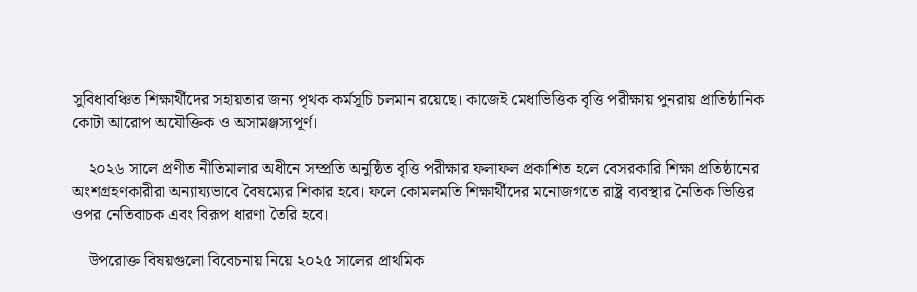সুবিধাবঞ্চিত শিক্ষার্থীদের সহায়তার জন্য পৃথক কর্মসূচি চলমান রয়েছে। কাজেই মেধাভিত্তিক বৃত্তি পরীক্ষায় পুনরায় প্রাতিষ্ঠানিক কোটা আরোপ অযৌক্তিক ও অসামঞ্জস্যপূর্ণ।

    ২০২৬ সালে প্রণীত নীতিমালার অধীনে সম্প্রতি অনুষ্ঠিত বৃত্তি পরীক্ষার ফলাফল প্রকাশিত হলে বেসরকারি শিক্ষা প্রতিষ্ঠানের অংশগ্রহণকারীরা অন্যায্যভাবে বৈষম্যের শিকার হবে। ফলে কোমলমতি শিক্ষার্থীদের মনোজগতে রাষ্ট্র ব্যবস্থার নৈতিক ভিত্তির ওপর নেতিবাচক এবং বিরূপ ধারণা তৈরি হবে।

    উপরোক্ত বিষয়গুলো বিবেচনায় নিয়ে ২০২৫ সালের প্রাথমিক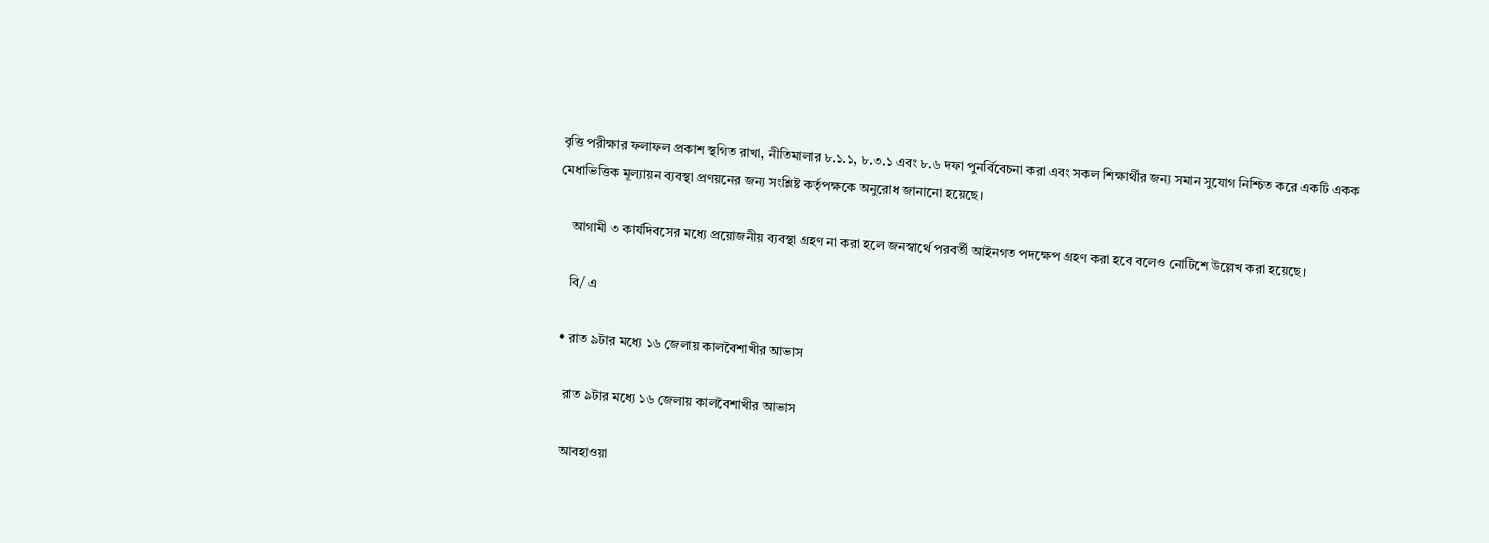বৃত্তি পরীক্ষার ফলাফল প্রকাশ স্থগিত রাখা, নীতিমালার ৮.১.১, ৮.৩.১ এবং ৮.৬ দফা পুনর্বিবেচনা করা এবং সকল শিক্ষার্থীর জন্য সমান সুযোগ নিশ্চিত করে একটি একক মেধাভিত্তিক মূল্যায়ন ব্যবস্থা প্রণয়নের জন্য সংশ্লিষ্ট কর্তৃপক্ষকে অনুরোধ জানানো হয়েছে।

    আগামী ৩ কার্যদিবসের মধ্যে প্রয়োজনীয় ব্যবস্থা গ্রহণ না করা হলে জনস্বার্থে পরবর্তী আইনগত পদক্ষেপ গ্রহণ করা হবে বলেও নোটিশে উল্লেখ করা হয়েছে।

    বি/ এ

  • রাত ৯টার মধ্যে ১৬ জেলায় কালবৈশাখীর আভাস

    রাত ৯টার মধ্যে ১৬ জেলায় কালবৈশাখীর আভাস

    আবহাওয়া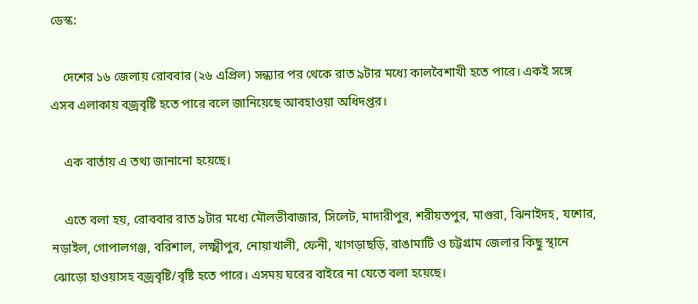ডেস্ক:

    দেশের ১৬ জেলায় রোববার (২৬ এপ্রিল) সন্ধ্যার পর থেকে রাত ৯টার মধ্যে কালবৈশাখী হতে পারে। একই সঙ্গে এসব এলাকায় বজ্রবৃষ্টি হতে পারে বলে জানিয়েছে আবহাওয়া অধিদপ্তর।

    এক বার্তায় এ তথ্য জানানো হয়েছে।

    এতে বলা হয়, রোববার রাত ৯টার মধ্যে মৌলভীবাজার, সিলেট, মাদারীপুর, শরীয়তপুর, মাগুরা, ঝিনাইদহ, যশোর, নড়াইল, গোপালগঞ্জ, বরিশাল, লক্ষ্মীপুর, নোয়াখালী, ফেনী, খাগড়াছড়ি, রাঙামাটি ও চট্টগ্রাম জেলার কিছু স্থানে ঝোড়ো হাওয়াসহ বজ্রবৃষ্টি/বৃষ্টি হতে পারে। এসময় ঘরের বাইরে না যেতে বলা হয়েছে।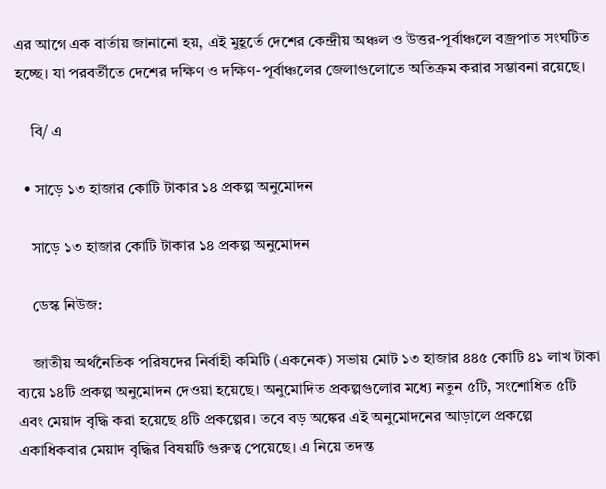এর আগে এক বার্তায় জানানো হয়, এই মুহূর্তে দেশের কেন্দ্রীয় অঞ্চল ও উত্তর-পূর্বাঞ্চলে বজ্রপাত সংঘটিত হচ্ছে। যা পরবর্তীতে দেশের দক্ষিণ ও দক্ষিণ-পূর্বাঞ্চলের জেলাগুলোতে অতিক্রম করার সম্ভাবনা রয়েছে।

    বি/ এ

  • সাড়ে ১৩ হাজার কোটি টাকার ১৪ প্রকল্প অনুমোদন

    সাড়ে ১৩ হাজার কোটি টাকার ১৪ প্রকল্প অনুমোদন

    ডেস্ক নিউজ:

    জাতীয় অর্থনৈতিক পরিষদের নির্বাহী কমিটি (একনেক) সভায় মোট ১৩ হাজার ৪৪৫ কোটি ৪১ লাখ টাকা ব্যয়ে ১৪টি প্রকল্প অনুমোদন দেওয়া হয়েছে। অনুমোদিত প্রকল্পগুলোর মধ্যে নতুন ৫টি, সংশোধিত ৫টি এবং মেয়াদ বৃদ্ধি করা হয়েছে ৪টি প্রকল্পের। তবে বড় অঙ্কের এই অনুমোদনের আড়ালে প্রকল্পে একাধিকবার মেয়াদ বৃদ্ধির বিষয়টি গুরুত্ব পেয়েছে। এ নিয়ে তদন্ত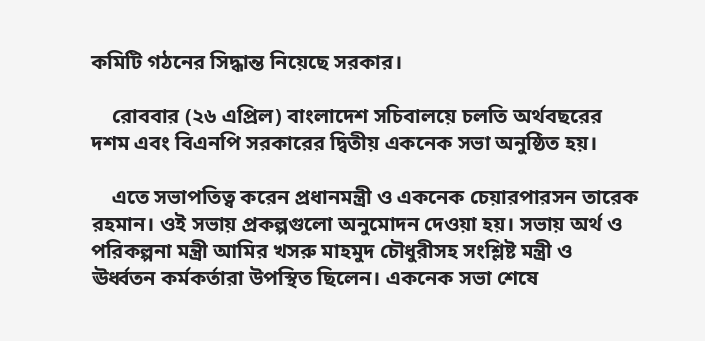কমিটি গঠনের সিদ্ধান্ত নিয়েছে সরকার।

    রোববার (২৬ এপ্রিল) বাংলাদেশ সচিবালয়ে চলতি অর্থবছরের দশম এবং বিএনপি সরকারের দ্বিতীয় একনেক সভা অনুষ্ঠিত হয়।

    এতে সভাপতিত্ব করেন প্রধানমন্ত্রী ও একনেক চেয়ারপারসন তারেক রহমান। ওই সভায় প্রকল্পগুলো অনুমোদন দেওয়া হয়। সভায় অর্থ ও পরিকল্পনা মন্ত্রী আমির খসরু মাহমুদ চৌধুরীসহ সংশ্লিষ্ট মন্ত্রী ও ঊর্ধ্বতন কর্মকর্তারা উপস্থিত ছিলেন। একনেক সভা শেষে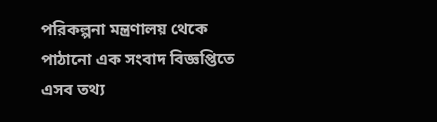পরিকল্পনা মন্ত্রণালয় থেকে পাঠানো এক সংবাদ বিজ্ঞপ্তিতে এসব তথ্য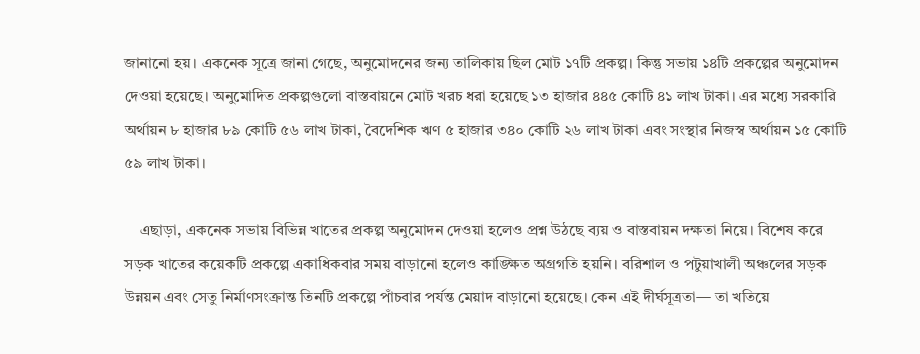জানানো হয়। একনেক সূত্রে জানা গেছে, অনুমোদনের জন্য তালিকায় ছিল মোট ১৭টি প্রকল্প। কিন্তু সভায় ১৪টি প্রকল্পের অনুমোদন দেওয়া হয়েছে। অনুমোদিত প্রকল্পগুলো বাস্তবায়নে মোট খরচ ধরা হয়েছে ১৩ হাজার ৪৪৫ কোটি ৪১ লাখ টাকা। এর মধ্যে সরকারি অর্থায়ন ৮ হাজার ৮৯ কোটি ৫৬ লাখ টাকা, বৈদেশিক ঋণ ৫ হাজার ৩৪০ কোটি ২৬ লাখ টাকা এবং সংস্থার নিজস্ব অর্থায়ন ১৫ কোটি ৫৯ লাখ টাকা।

    এছাড়া, একনেক সভায় বিভিন্ন খাতের প্রকল্প অনুমোদন দেওয়া হলেও প্রশ্ন উঠছে ব্যয় ও বাস্তবায়ন দক্ষতা নিয়ে। বিশেষ করে সড়ক খাতের কয়েকটি প্রকল্পে একাধিকবার সময় বাড়ানো হলেও কাঙ্ক্ষিত অগ্রগতি হয়নি। বরিশাল ও পটুয়াখালী অঞ্চলের সড়ক উন্নয়ন এবং সেতু নির্মাণসংক্রান্ত তিনটি প্রকল্পে পাঁচবার পর্যন্ত মেয়াদ বাড়ানো হয়েছে। কেন এই দীর্ঘসূত্রতা— তা খতিয়ে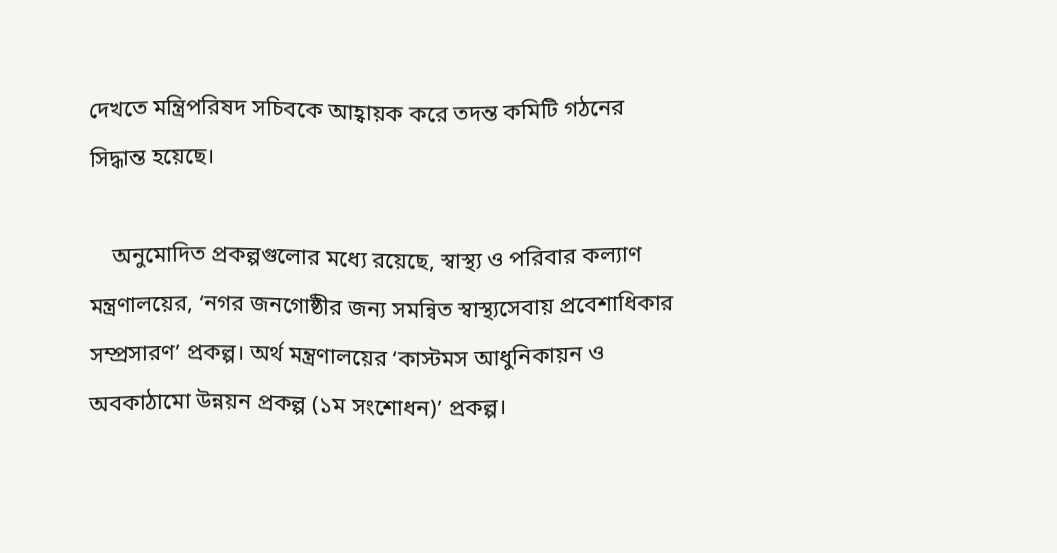দেখতে মন্ত্রিপরিষদ সচিবকে আহ্বায়ক করে তদন্ত কমিটি গঠনের সিদ্ধান্ত হয়েছে।

    অনুমোদিত প্রকল্পগুলোর মধ্যে রয়েছে, স্বাস্থ্য ও পরিবার কল্যাণ মন্ত্রণালয়ের, ‘নগর জনগোষ্ঠীর জন্য সমন্বিত স্বাস্থ্যসেবায় প্রবেশাধিকার সম্প্রসারণ’ প্রকল্প। অর্থ মন্ত্রণালয়ের ‘কাস্টমস আধুনিকায়ন ও অবকাঠামো উন্নয়ন প্রকল্প (১ম সংশোধন)’ প্রকল্প।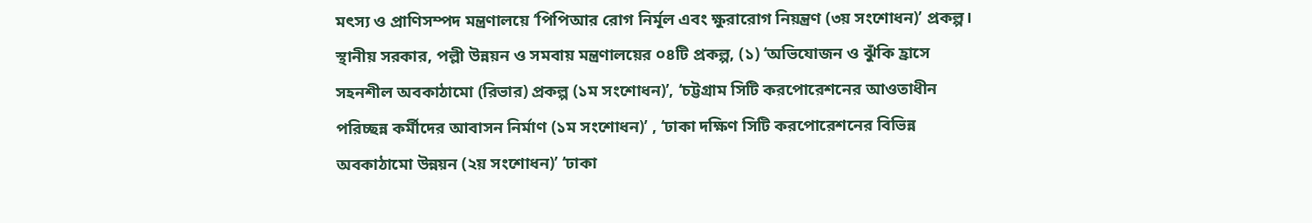মৎস্য ও প্রাণিসম্পদ মন্ত্রণালয়ে ‘পিপিআর রোগ নির্মূল এবং ক্ষুরারোগ নিয়ন্ত্রণ (৩য় সংশোধন)’ প্রকল্প। স্থানীয় সরকার, পল্লী উন্নয়ন ও সমবায় মন্ত্রণালয়ের ০৪টি প্রকল্প, (১) ‘অভিযোজন ও ঝুঁকি হ্রাসে সহনশীল অবকাঠামো (রিভার) প্রকল্প (১ম সংশোধন)’, ‘চট্টগ্রাম সিটি করপোরেশনের আওতাধীন পরিচ্ছন্ন কর্মীদের আবাসন নির্মাণ (১ম সংশোধন)’ , ‘ঢাকা দক্ষিণ সিটি করপোরেশনের বিভিন্ন অবকাঠামো উন্নয়ন (২য় সংশোধন)’ ‘ঢাকা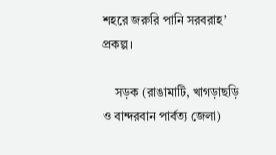শহরে জরুরি পানি সরবরাহ’ প্রকল্প।

    সড়ক (রাঙামাটি, খাগড়াছড়ি ও বান্দরবান পার্বত্য জেলা)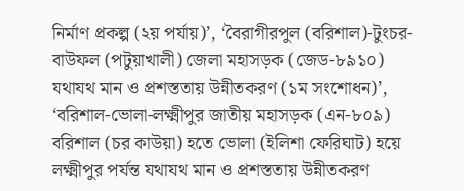নির্মাণ প্রকল্প (২য় পর্যায়)’, ‘বৈরাগীরপুল (বরিশাল)-টুংচর-বাউফল (পটুয়াখালী) জেলা মহাসড়ক (জেড-৮৯১০) যথাযথ মান ও প্রশস্ততায় উন্নীতকরণ (১ম সংশোধন)’, ‘বরিশাল-ভোলা-লক্ষ্মীপুর জাতীয় মহাসড়ক (এন-৮০৯) বরিশাল (চর কাউয়া) হতে ভোলা (ইলিশা ফেরিঘাট) হয়ে লক্ষ্মীপুর পর্যন্ত যথাযথ মান ও প্রশস্ততায় উন্নীতকরণ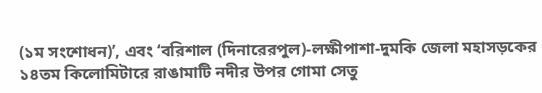(১ম সংশোধন)’, এবং ‘বরিশাল (দিনারেরপুল)-লক্ষীপাশা-দুমকি জেলা মহাসড়কের ১৪তম কিলোমিটারে রাঙামাটি নদীর উপর গোমা সেতু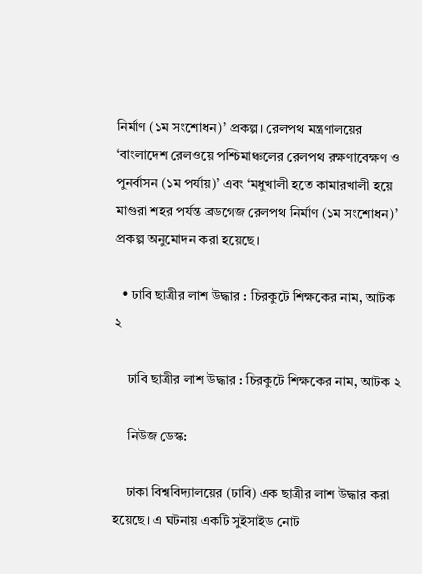নির্মাণ (১ম সংশোধন)’ প্রকল্প। রেলপথ মন্ত্রণালয়ের ‘বাংলাদেশ রেলওয়ে পশ্চিমাঞ্চলের রেলপথ রক্ষণাবেক্ষণ ও পুনর্বাসন (১ম পর্যায়)’ এবং ‘মধুখালী হতে কামারখালী হয়ে মাগুরা শহর পর্যন্ত ব্রডগেজ রেলপথ নির্মাণ (১ম সংশোধন)’ প্রকল্প অনুমোদন করা হয়েছে।

  • ঢাবি ছাত্রীর লাশ উদ্ধার : চিরকুটে শিক্ষকের নাম, আটক ২

    ঢাবি ছাত্রীর লাশ উদ্ধার : চিরকুটে শিক্ষকের নাম, আটক ২

    নিউজ ডেস্ক:

    ঢাকা বিশ্ববিদ্যালয়ের (ঢাবি) এক ছাত্রীর লাশ উদ্ধার করা হয়েছে। এ ঘটনায় একটি সুইসাইড নোট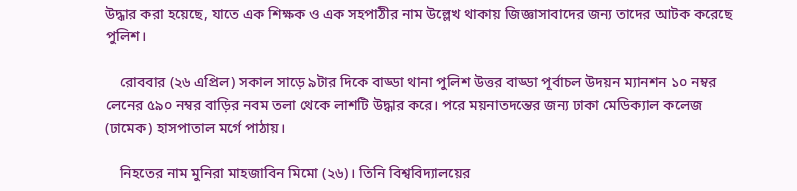উদ্ধার করা হয়েছে, যাতে এক শিক্ষক ও এক সহপাঠীর নাম উল্লেখ থাকায় জিজ্ঞাসাবাদের জন্য তাদের আটক করেছে পুলিশ।

    রোববার (২৬ এপ্রিল) সকাল সাড়ে ৯টার দিকে বাড্ডা থানা পুলিশ উত্তর বাড্ডা পূর্বাচল উদয়ন ম্যানশন ১০ নম্বর লেনের ৫৯০ নম্বর বাড়ির নবম তলা থেকে লাশটি উদ্ধার করে। পরে ময়নাতদন্তের জন্য ঢাকা মেডিক্যাল কলেজ (ঢামেক) হাসপাতাল মর্গে পাঠায়।

    নিহতের নাম মুনিরা মাহজাবিন মিমো (২৬)। তিনি বিশ্ববিদ্যালয়ের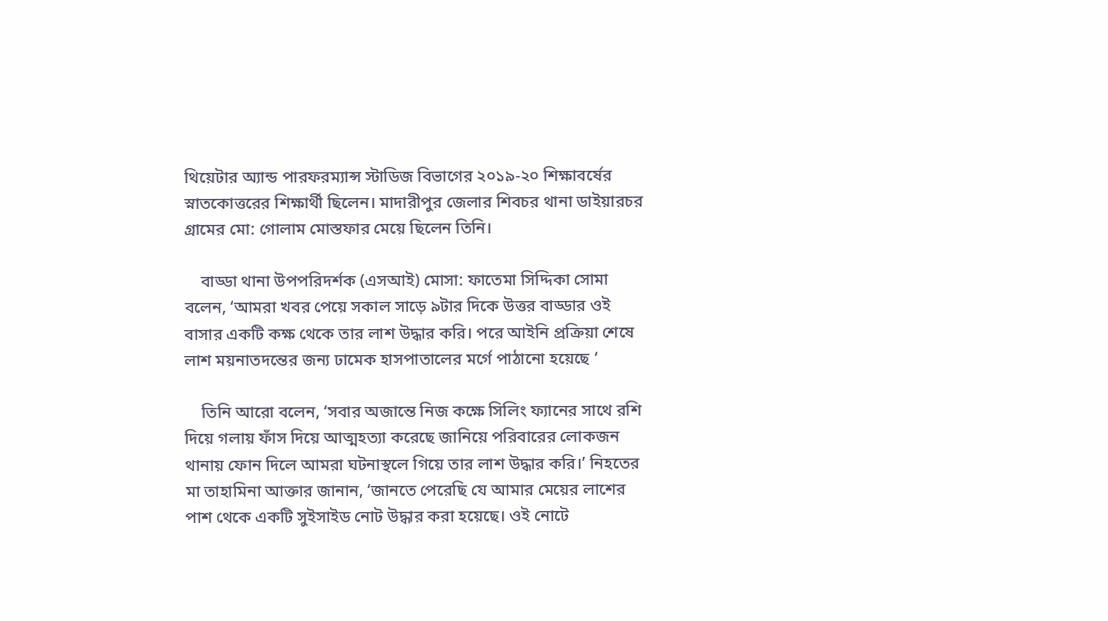থিয়েটার অ্যান্ড পারফরম্যান্স স্টাডিজ বিভাগের ২০১৯-২০ শিক্ষাবর্ষের স্নাতকোত্তরের শিক্ষার্থী ছিলেন। মাদারীপুর জেলার শিবচর থানা ডাইয়ারচর গ্রামের মো: গোলাম মোস্তফার মেয়ে ছিলেন তিনি।

    বাড্ডা থানা উপপরিদর্শক (এসআই) মোসা: ফাতেমা সিদ্দিকা সোমা বলেন, ‘আমরা খবর পেয়ে সকাল সাড়ে ৯টার দিকে উত্তর বাড্ডার ওই বাসার একটি কক্ষ থেকে তার লাশ উদ্ধার করি। পরে আইনি প্রক্রিয়া শেষে লাশ ময়নাতদন্তের জন্য ঢামেক হাসপাতালের মর্গে পাঠানো হয়েছে ‘

    তিনি আরো বলেন, ‘সবার অজান্তে নিজ কক্ষে সিলিং ফ্যানের সাথে রশি দিয়ে গলায় ফাঁস দিয়ে আত্মহত্যা করেছে জানিয়ে পরিবারের লোকজন থানায় ফোন দিলে আমরা ঘটনাস্থলে গিয়ে তার লাশ উদ্ধার করি।’ নিহতের মা তাহামিনা আক্তার জানান, ‘জানতে পেরেছি যে আমার মেয়ের লাশের পাশ থেকে একটি সুইসাইড নোট উদ্ধার করা হয়েছে। ওই নোটে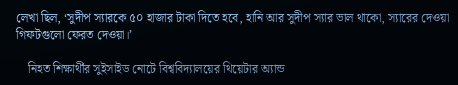লেখা ছিল, ‘সুদীপ স্যারকে ৫০ হাজার টাকা দিতে হবে, হানি আর সুদীপ স্যার ভাল থাকো, স্যারের দেওয়া গিফটগুলো ফেরত দেওয়া।’

    নিহত শিক্ষার্থীর সুইসাইড নোটে বিশ্ববিদ্যালয়ের থিয়েটার অ্যান্ড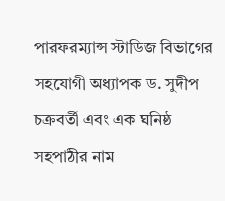পারফরম্যান্স স্টাডিজ বিভাগের সহযোগী অধ্যাপক ড. সুদীপ চক্রবর্তী এবং এক ঘনিষ্ঠ সহপাঠীর নাম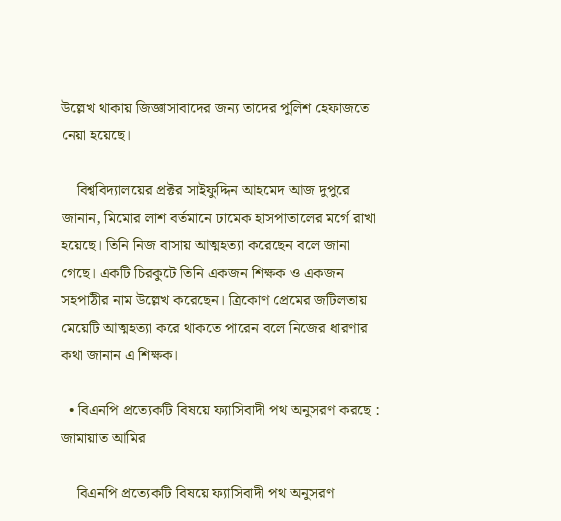উল্লেখ থাকায় জিজ্ঞাসাবাদের জন্য তাদের পুলিশ হেফাজতে নেয়া হয়েছে।

    বিশ্ববিদ্যালয়ের প্রক্টর সাইফুদ্দিন আহমেদ আজ দুপুরে  জানান, মিমোর লাশ বর্তমানে ঢামেক হাসপাতালের মর্গে রাখা হয়েছে। তিনি নিজ বাসায় আত্মহত্যা করেছেন বলে জানা গেছে। একটি চিরকুটে তিনি একজন শিক্ষক ও একজন সহপাঠীর নাম উল্লেখ করেছেন। ত্রিকোণ প্রেমের জটিলতায় মেয়েটি আত্মহত্যা করে থাকতে পারেন বলে নিজের ধারণার কথা জানান এ শিক্ষক।

  • বিএনপি প্রত্যেকটি বিষয়ে ফ্যাসিবাদী পথ অনুসরণ করছে : জামায়াত আমির

    বিএনপি প্রত্যেকটি বিষয়ে ফ্যাসিবাদী পথ অনুসরণ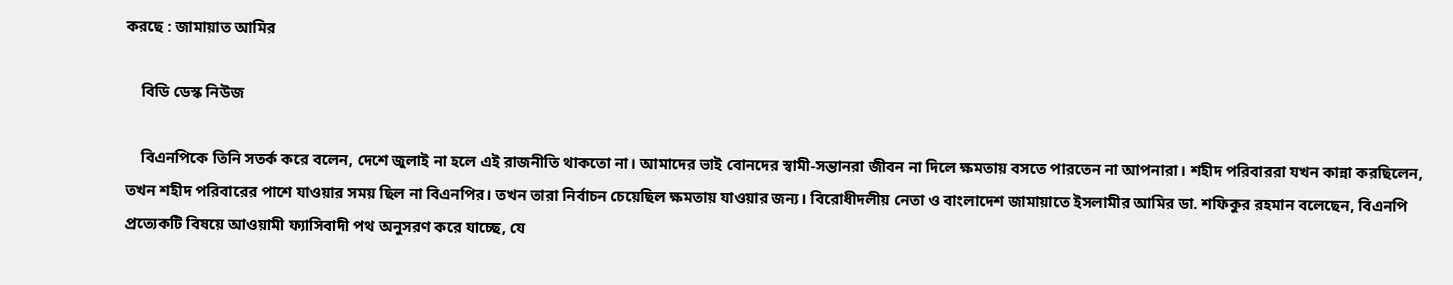করছে : জামায়াত আমির

    বিডি ডেস্ক নিউজ

    বিএনপিকে তিনি সতর্ক করে বলেন, দেশে জুলাই না হলে এই রাজনীতি থাকতো না। আমাদের ভাই বোনদের স্বামী-সন্তানরা জীবন না দিলে ক্ষমতায় বসতে পারতেন না আপনারা। শহীদ পরিবাররা যখন কান্না করছিলেন, তখন শহীদ পরিবারের পাশে যাওয়ার সময় ছিল না বিএনপির। তখন তারা নির্বাচন চেয়েছিল ক্ষমতায় যাওয়ার জন্য। বিরোধীদলীয় নেতা ও বাংলাদেশ জামায়াতে ইসলামীর আমির ডা. শফিকুর রহমান বলেছেন, বিএনপি প্রত্যেকটি বিষয়ে আওয়ামী ফ্যাসিবাদী পথ অনুসরণ করে যাচ্ছে, যে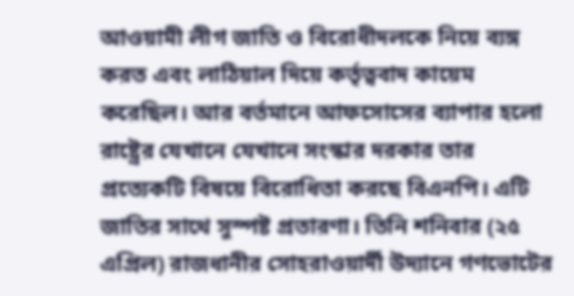আওয়ামী লীগ জাতি ও বিরোধীদলকে নিয়ে ব্যঙ্গ করত এবং লাঠিয়াল দিয়ে কর্তৃত্ববাদ কায়েম করেছিল। আর বর্তমানে আফসোসের ব্যাপার হলো রাষ্ট্রের যেখানে যেখানে সংস্কার দরকার তার প্রত্যেকটি বিষয়ে বিরোধিতা করছে বিএনপি। এটি জাতির সাথে সুস্পষ্ট প্রতারণা। তিনি শনিবার (২৫ এপ্রিল) রাজধানীর সোহরাওয়ার্দী উদ্যানে গণভোটের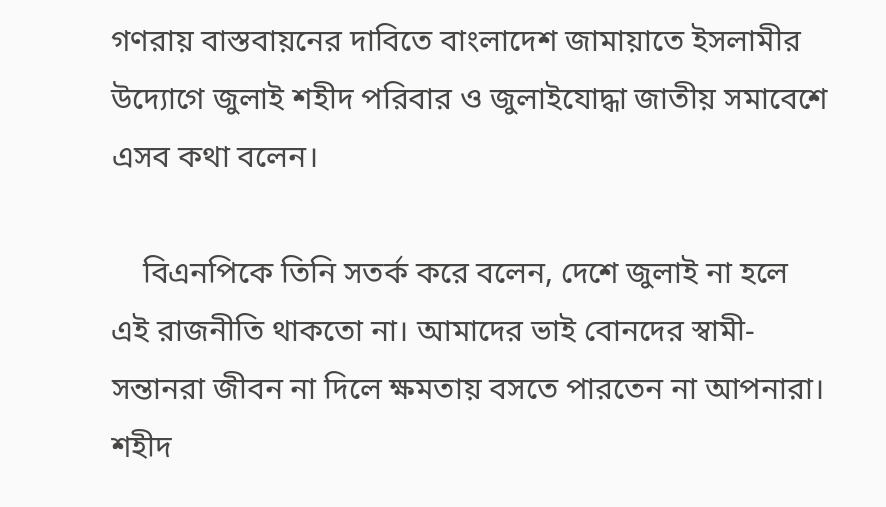গণরায় বাস্তবায়নের দাবিতে বাংলাদেশ জামায়াতে ইসলামীর উদ্যোগে জুলাই শহীদ পরিবার ও জুলাইযোদ্ধা জাতীয় সমাবেশে এসব কথা বলেন।

    বিএনপিকে তিনি সতর্ক করে বলেন, দেশে জুলাই না হলে এই রাজনীতি থাকতো না। আমাদের ভাই বোনদের স্বামী-সন্তানরা জীবন না দিলে ক্ষমতায় বসতে পারতেন না আপনারা। শহীদ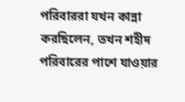পরিবাররা যখন কান্না করছিলেন, তখন শহীদ পরিবারের পাশে যাওয়ার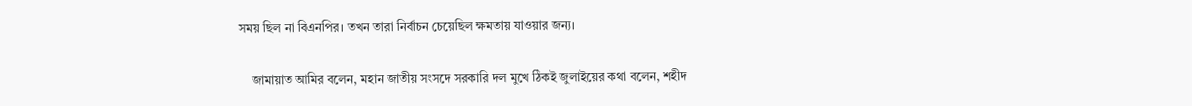সময় ছিল না বিএনপির। তখন তারা নির্বাচন চেয়েছিল ক্ষমতায় যাওয়ার জন্য।

    জামায়াত আমির বলেন, মহান জাতীয় সংসদে সরকারি দল মুখে ঠিকই জুলাইয়ের কথা বলেন, শহীদ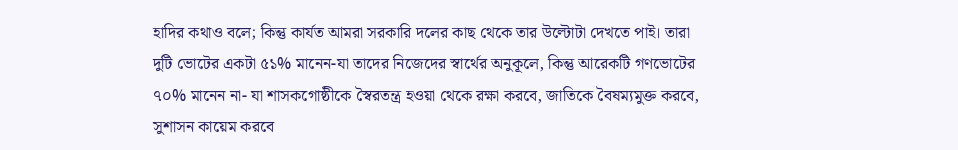হাদির কথাও বলে; কিন্তু কার্যত আমরা সরকারি দলের কাছ থেকে তার উল্টোটা দেখতে পাই। তারা দুটি ভোটের একটা ৫১% মানেন-যা তাদের নিজেদের স্বার্থের অনুকূলে, কিন্তু আরেকটি গণভোটের ৭০% মানেন না- যা শাসকগোষ্ঠীকে স্বৈরতন্ত্র হওয়া থেকে রক্ষা করবে, জাতিকে বৈষম্যমুক্ত করবে, সুশাসন কায়েম করবে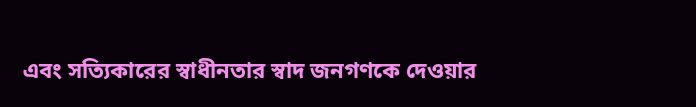এবং সত্যিকারের স্বাধীনতার স্বাদ জনগণকে দেওয়ার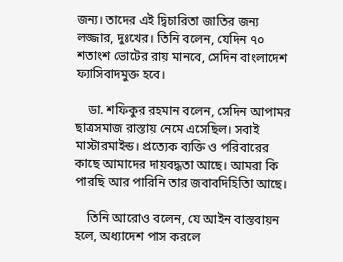জন্য। তাদের এই দ্বিচারিতা জাতির জন্য লজ্জার, দুঃখের। তিনি বলেন, যেদিন ৭০ শতাংশ ভোটের রায় মানবে, সেদিন বাংলাদেশ ফ্যাসিবাদমুক্ত হবে।

    ডা. শফিকুর রহমান বলেন, সেদিন আপামর ছাত্রসমাজ রাস্তায় নেমে এসেছিল। সবাই মাস্টারমাইন্ড। প্রত্যেক ব্যক্তি ও পরিবারের কাছে আমাদের দায়বদ্ধতা আছে। আমরা কি পারছি আর পারিনি তার জবাবদিহিতিা আছে।

    তিনি আরোও বলেন, যে আইন বাস্তবায়ন হলে, অধ্যাদেশ পাস করলে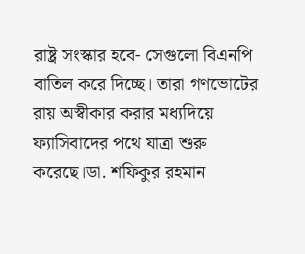রাষ্ট্র সংস্কার হবে- সেগুলো বিএনপি বাতিল করে দিচ্ছে। তারা গণভোটের রায় অস্বীকার করার মধ্যদিয়ে ফ্যাসিবাদের পথে যাত্রা শুরু করেছে।ডা. শফিকুর রহমান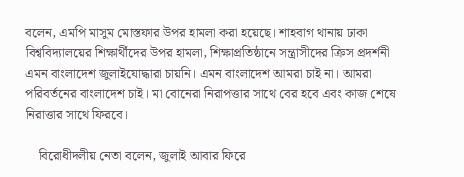বলেন, এমপি মাসুম মোস্তফার উপর হামলা করা হয়েছে। শাহবাগ থানায় ঢাকা বিশ্ববিদ্যালয়ের শিক্ষার্থীদের উপর হামলা, শিক্ষাপ্রতিষ্ঠানে সন্ত্রাসীদের ক্রিস প্রদর্শনী এমন বাংলাদেশ জুলাইযোদ্ধারা চায়নি। এমন বাংলাদেশ আমরা চাই না। আমরা পরিবর্তনের বাংলাদেশ চাই। মা বোনেরা নিরাপত্তার সাথে বের হবে এবং কাজ শেষে নিরাত্তার সাথে ফিরবে।

    বিরোধীদলীয় নেতা বলেন, জুলাই আবার ফিরে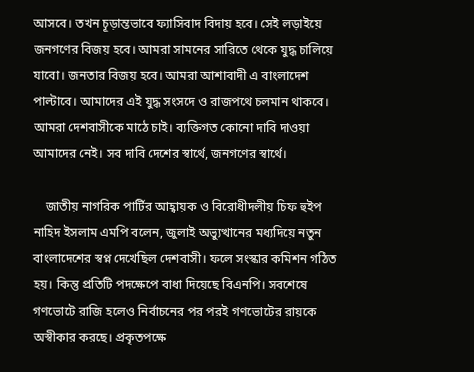আসবে। তখন চূড়ান্তভাবে ফ্যাসিবাদ বিদায় হবে। সেই লড়াইয়ে জনগণের বিজয় হবে। আমরা সামনের সারিতে থেকে যুদ্ধ চালিয়ে যাবো। জনতার বিজয় হবে। আমরা আশাবাদী এ বাংলাদেশ পাল্টাবে। আমাদের এই যুদ্ধ সংসদে ও রাজপথে চলমান থাকবে। আমরা দেশবাসীকে মাঠে চাই। ব্যক্তিগত কোনো দাবি দাওয়া আমাদের নেই। সব দাবি দেশের স্বার্থে, জনগণের স্বার্থে।

    জাতীয় নাগরিক পার্টির আহ্বায়ক ও বিরোধীদলীয় চিফ হুইপ নাহিদ ইসলাম এমপি বলেন, জুলাই অভ্যুত্থানের মধ্যদিয়ে নতুন বাংলাদেশের স্বপ্ন দেখেছিল দেশবাসী। ফলে সংস্কার কমিশন গঠিত হয়। কিন্তু প্রতিটি পদক্ষেপে বাধা দিয়েছে বিএনপি। সবশেষে গণভোটে রাজি হলেও নির্বাচনের পর পরই গণভোটের রায়কে অস্বীকার করছে। প্রকৃতপক্ষে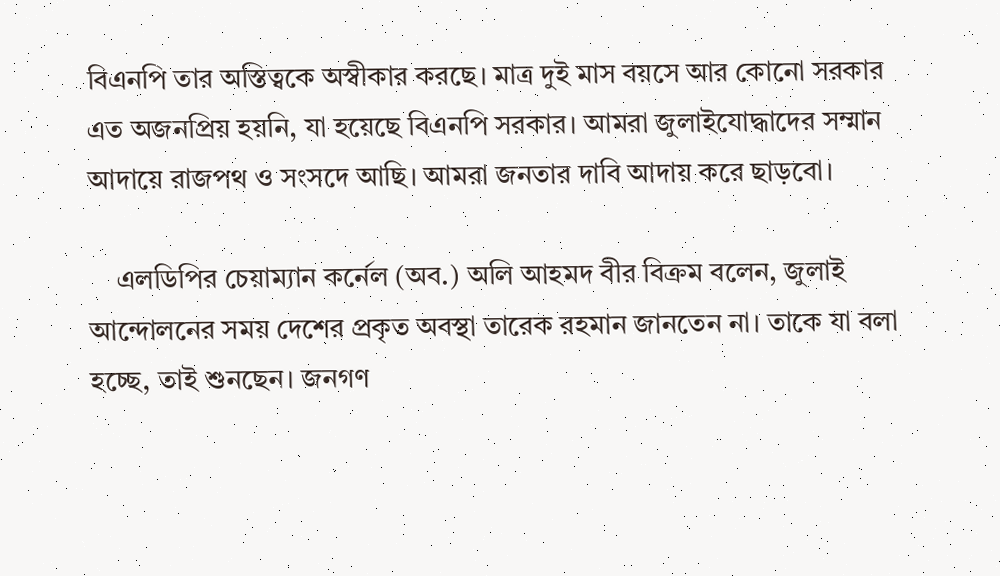বিএনপি তার অস্তিত্বকে অস্বীকার করছে। মাত্র দুই মাস বয়সে আর কোনো সরকার এত অজনপ্রিয় হয়নি, যা হয়েছে বিএনপি সরকার। আমরা জুলাইযোদ্ধাদের সম্মান আদায়ে রাজপথ ও সংসদে আছি। আমরা জনতার দাবি আদায় করে ছাড়বো।

    এলডিপির চেয়াম্যান কর্নেল (অব.) অলি আহমদ বীর বিক্রম বলেন, জুলাই আন্দোলনের সময় দেশের প্রকৃত অবস্থা তারেক রহমান জানতেন না। তাকে যা বলা হচ্ছে, তাই শুনছেন। জনগণ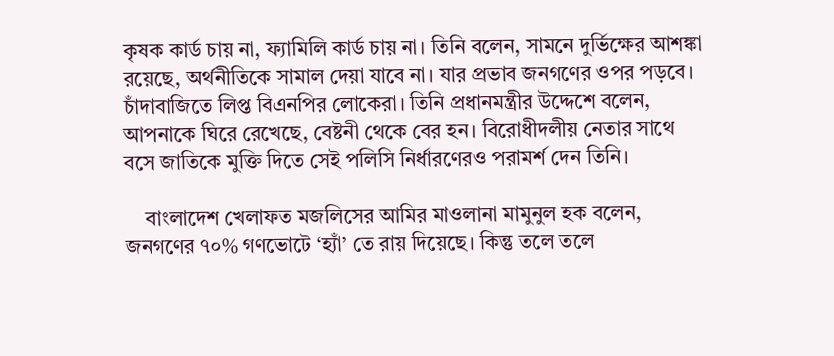কৃষক কার্ড চায় না, ফ্যামিলি কার্ড চায় না। তিনি বলেন, সামনে দুর্ভিক্ষের আশঙ্কা রয়েছে, অর্থনীতিকে সামাল দেয়া যাবে না। যার প্রভাব জনগণের ওপর পড়বে। চাঁদাবাজিতে লিপ্ত বিএনপির লোকেরা। তিনি প্রধানমন্ত্রীর উদ্দেশে বলেন, আপনাকে ঘিরে রেখেছে, বেষ্টনী থেকে বের হন। বিরোধীদলীয় নেতার সাথে বসে জাতিকে মুক্তি দিতে সেই পলিসি নির্ধারণেরও পরামর্শ দেন তিনি।

    বাংলাদেশ খেলাফত মজলিসের আমির মাওলানা মামুনুল হক বলেন, জনগণের ৭০% গণভোটে ‘হ্যাঁ’ তে রায় দিয়েছে। কিন্তু তলে তলে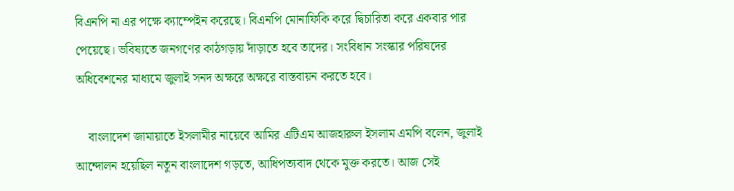বিএনপি না এর পক্ষে ক্যাম্পেইন করেছে। বিএনপি মোনাফিকি করে দ্বিচারিতা করে একবার পার পেয়েছে। ভবিষ্যতে জনগণের কাঠগড়ায় দাঁড়াতে হবে তাদের। সংবিধান সংস্কার পরিষদের অধিবেশনের মাধ্যমে জুলাই সনদ অক্ষরে অক্ষরে বাস্তবায়ন করতে হবে।

    বাংলাদেশ জামায়াতে ইসলামীর নায়েবে আমির এটিএম আজহারুল ইসলাম এমপি বলেন, জুলাই আন্দোলন হয়েছিল নতুন বাংলাদেশ গড়তে, আধিপত্যবাদ থেকে মুক্ত করতে। আজ সেই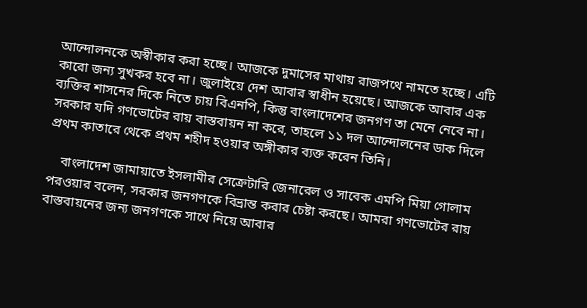আন্দোলনকে অস্বীকার করা হচ্ছে। আজকে দুমাসের মাথায় রাজপথে নামতে হচ্ছে। এটি কারো জন্য সুখকর হবে না। জুলাইয়ে দেশ আবার স্বাধীন হয়েছে। আজকে আবার এক ব্যক্তির শাসনের দিকে নিতে চায় বিএনপি, কিন্তু বাংলাদেশের জনগণ তা মেনে নেবে না। সরকার যদি গণভোটের রায় বাস্তবায়ন না করে, তাহলে ১১ দল আন্দোলনের ডাক দিলে প্রথম কাতারে থেকে প্রথম শহীদ হওয়ার অঙ্গীকার ব্যক্ত করেন তিনি।

    বাংলাদেশ জামায়াতে ইসলামীর সেক্রেটারি জেনারেল ও সাবেক এমপি মিয়া গোলাম পরওয়ার বলেন, সরকার জনগণকে বিভ্রান্ত করার চেষ্টা করছে। আমরা গণভোটের রায় বাস্তবায়নের জন্য জনগণকে সাথে নিয়ে আবার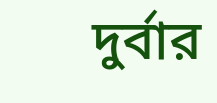দুর্বার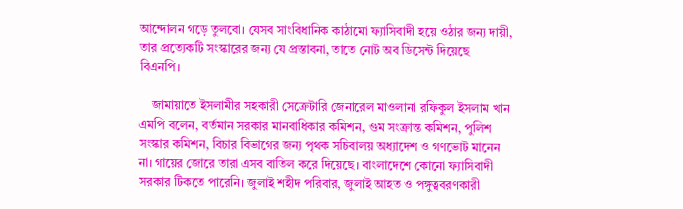আন্দোলন গড়ে তুলবো। যেসব সাংবিধানিক কাঠামো ফ্যাসিবাদী হয়ে ওঠার জন্য দায়ী, তার প্রত্যেকটি সংস্কারের জন্য যে প্রস্তাবনা, তাতে নোট অব ডিসেন্ট দিয়েছে বিএনপি।

    জামায়াতে ইসলামীর সহকারী সেক্রেটারি জেনারেল মাওলানা রফিকুল ইসলাম খান এমপি বলেন, বর্তমান সরকার মানবাধিকার কমিশন, গুম সংক্রান্ত কমিশন, পুলিশ সংস্কার কমিশন, বিচার বিভাগের জন্য পৃথক সচিবালয় অধ্যাদেশ ও গণভোট মানেন না। গায়ের জোরে তারা এসব বাতিল করে দিয়েছে। বাংলাদেশে কোনো ফ্যাসিবাদী সরকার টিকতে পারেনি। জুলাই শহীদ পরিবার, জুলাই আহত ও পঙ্গুত্ববরণকারী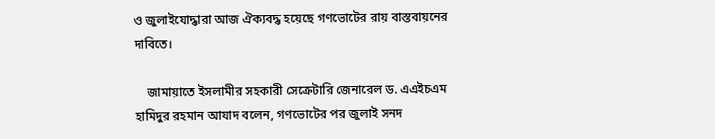ও জুলাইযোদ্ধারা আজ ঐক্যবদ্ধ হয়েছে গণভোটের রায় বাস্তবায়নের দাবিতে।

    জামায়াতে ইসলামীর সহকারী সেক্রেটারি জেনারেল ড. এএইচএম হামিদুর রহমান আযাদ বলেন, গণভোটের পর জুলাই সনদ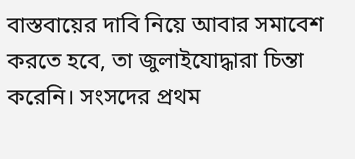বাস্তবায়ের দাবি নিয়ে আবার সমাবেশ করতে হবে, তা জুলাইযোদ্ধারা চিন্তা করেনি। সংসদের প্রথম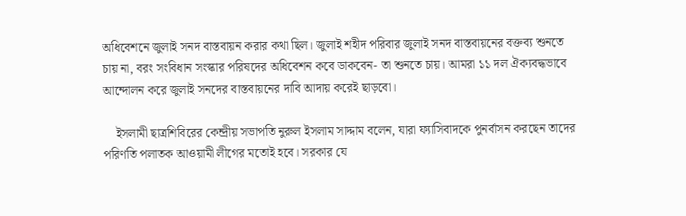অধিবেশনে জুলাই সনদ বাস্তবায়ন করার কথা ছিল। জুলাই শহীদ পরিবার জুলাই সনদ বাস্তবায়নের বক্তব্য শুনতে চায় না, বরং সংবিধান সংস্কার পরিষদের অধিবেশন কবে ডাকবেন- তা শুনতে চায়। আমরা ১১ দল ঐক্যবদ্ধভাবে আন্দোলন করে জুলাই সনদের বাস্তবায়নের দাবি আদায় করেই ছাড়বো।

    ইসলামী ছাত্রশিবিরের কেন্দ্রীয় সভাপতি নুরুল ইসলাম সাদ্দাম বলেন, যারা ফ্যাসিবাদকে পুনর্বাসন করছেন তাদের পরিণতি পলাতক আওয়ামী লীগের মতোই হবে। সরকার যে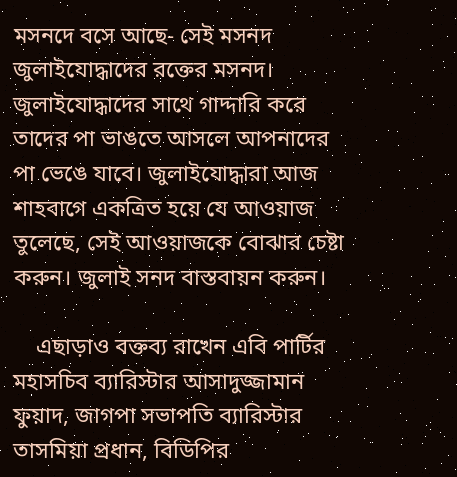মসনদে বসে আছে- সেই মসনদ জুলাইযোদ্ধাদের রক্তের মসনদ। জুলাইযোদ্ধাদের সাথে গাদ্দারি করে তাদের পা ভাঙতে আসলে আপনাদের পা ভেঙে যাবে। জুলাইযোদ্ধারা আজ শাহবাগে একত্রিত হয়ে যে আওয়াজ তুলেছে, সেই আওয়াজকে বোঝার চেষ্টা করুন। জুলাই সনদ বাস্তবায়ন করুন।

    এছাড়াও বক্তব্য রাখেন এবি পার্টির মহাসচিব ব্যারিস্টার আসাদুজ্জামান ফুয়াদ, জাগপা সভাপতি ব্যারিস্টার তাসমিয়া প্রধান, বিডিপির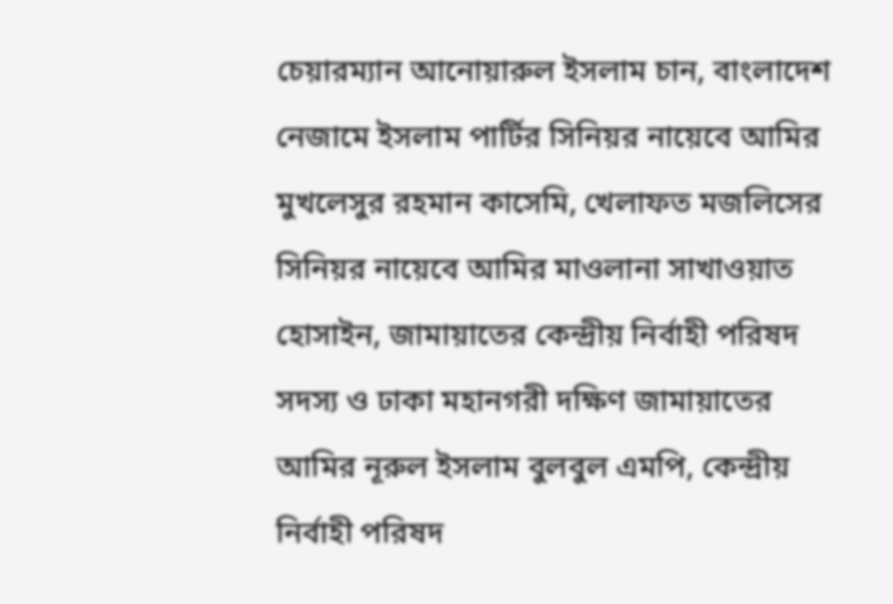চেয়ারম্যান আনোয়ারুল ইসলাম চান, বাংলাদেশ নেজামে ইসলাম পার্টির সিনিয়র নায়েবে আমির মুখলেসুর রহমান কাসেমি, খেলাফত মজলিসের সিনিয়র নায়েবে আমির মাওলানা সাখাওয়াত হোসাইন, জামায়াতের কেন্দ্রীয় নির্বাহী পরিষদ সদস্য ও ঢাকা মহানগরী দক্ষিণ জামায়াতের আমির নূরুল ইসলাম বুলবুল এমপি, কেন্দ্রীয় নির্বাহী পরিষদ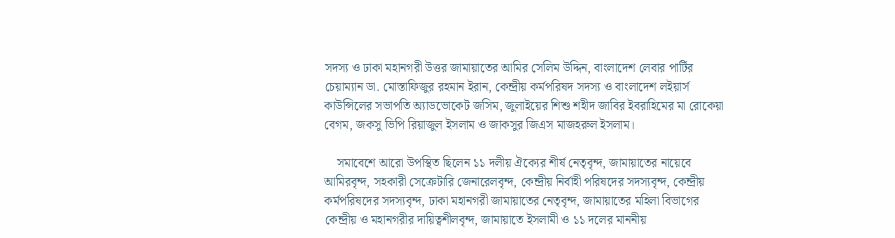সদস্য ও ঢাকা মহানগরী উত্তর জামায়াতের আমির সেলিম উদ্দিন, বাংলাদেশ লেবার পার্টির চেয়াম্যান ডা. মোস্তাফিজুর রহমান ইরান, কেন্দ্রীয় কর্মপরিষদ সদস্য ও বাংলাদেশ লইয়ার্স কাউন্সিলের সভাপতি অ্যাডভোকেট জসিম, জুলাইয়ের শিশু শহীদ জাবির ইবরাহিমের মা রোকেয়া বেগম, জকসু ভিপি রিয়াজুল ইসলাম ও জাকসুর জিএস মাজহরুল ইসলাম।

    সমাবেশে আরো উপস্থিত ছিলেন ১১ দলীয় ঐক্যের শীর্ষ নেতৃবৃন্দ, জামায়াতের নায়েবে আমিরবৃন্দ, সহকারী সেক্রেটারি জেনারেলবৃন্দ, কেন্দ্রীয় নির্বাহী পরিষদের সদস্যবৃন্দ, কেন্দ্রীয় কর্মপরিষদের সদস্যবৃন্দ, ঢাকা মহানগরী জামায়াতের নেতৃবৃন্দ, জামায়াতের মহিলা বিভাগের কেন্দ্রীয় ও মহানগরীর দায়িত্বশীলবৃন্দ, জামায়াতে ইসলামী ও ১১ দলের মাননীয়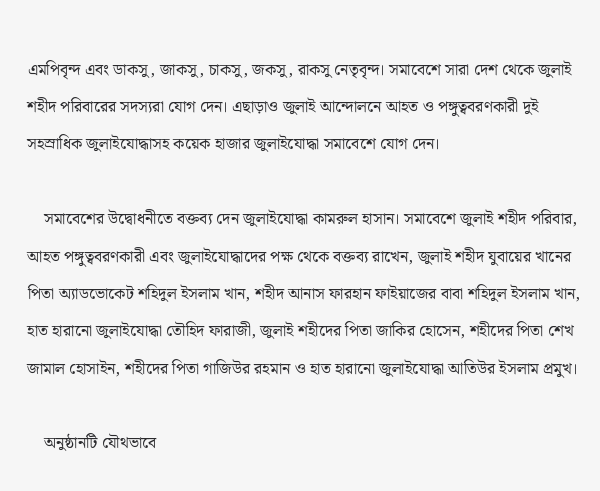এমপিবৃন্দ এবং ডাকসু, জাকসু, চাকসু, জকসু, রাকসু নেতৃবৃন্দ। সমাবেশে সারা দেশ থেকে জুলাই শহীদ পরিবারের সদস্যরা যোগ দেন। এছাড়াও জুলাই আন্দোলনে আহত ও পঙ্গুত্ববরণকারী দুই সহস্রাধিক জুলাইযোদ্ধাসহ কয়েক হাজার জুলাইযোদ্ধা সমাবেশে যোগ দেন।

    সমাবেশের উদ্বোধনীতে বক্তব্য দেন জুলাইযোদ্ধা কামরুল হাসান। সমাবেশে জুলাই শহীদ পরিবার, আহত পঙ্গুত্ববরণকারী এবং জুলাইযোদ্ধাদের পক্ষ থেকে বক্তব্য রাখেন, জুলাই শহীদ যুবায়ের খানের পিতা অ্যাডভোকেট শহিদুল ইসলাম খান, শহীদ আনাস ফারহান ফাইয়াজের বাবা শহিদুল ইসলাম খান, হাত হারানো জুলাইযোদ্ধা তৌহিদ ফারাজী, জুলাই শহীদের পিতা জাকির হোসেন, শহীদের পিতা শেখ জামাল হোসাইন, শহীদের পিতা গাজিউর রহমান ও হাত হারানো জুলাইযোদ্ধা আতিউর ইসলাম প্রমুখ।

    অনুষ্ঠানটি যৌথভাবে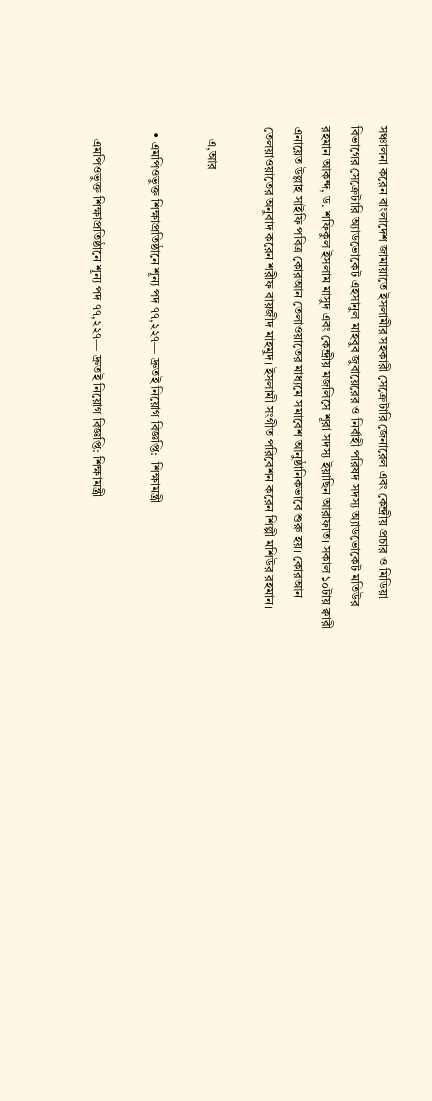সঞ্চালনা করেন বাংলাদেশ জামায়াতে ইসলামীর সহকারী সেক্রেটারি জেনারেল এবং কেন্দ্রীয় প্রচার ও মিডিয়া বিভাগের সেক্রেটারি অ্যাডভোকেট এহসানুল মাহবুব জুবায়েরের ও নির্বাহী পরিষদ সদস্য অ্যাডভোকেট মতিউর রহমান আকন্দ, ড. শফিকুল ইসলাম মাসুদ এবং কেন্দ্রীয় মজলিসে শূরা সদস্য ইয়াছিন আরাফাত। সকাল ১০টায় ক্বারী এনায়েত উল্লাহ সাইফি পবিত্র কোরআন তেলাওয়াতের মাধ্যমে সমাবেশ আনুষ্ঠানিকভাবে শুরু হয়। কোরআন তেলয়াওয়াতের অনুবাদ করেন শরীফ বায়জীদ মাহমুদ। ইসলামী সংগীত পরিবেশন করেন শিল্পী মশিউর রহমান।

    এ,আর

  • এমপিওভুক্ত শিক্ষাপ্রতিষ্ঠানে শূন্য পদ ৭৭,২২৭— দ্রুতই নিয়োগ বিজ্ঞপ্তি:  শিক্ষামন্ত্রী

    এমপিওভুক্ত শিক্ষাপ্রতিষ্ঠানে শূন্য পদ ৭৭,২২৭— দ্রুতই নিয়োগ বিজ্ঞপ্তি: শিক্ষামন্ত্রী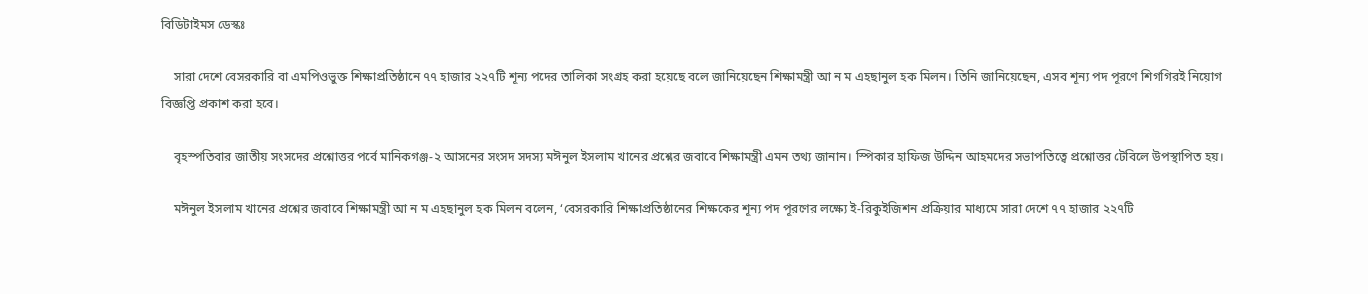বিডিটাইমস ডেস্কঃ

    সারা দেশে বেসরকারি বা এমপিওভুক্ত শিক্ষাপ্রতিষ্ঠানে ৭৭ হাজার ২২৭টি শূন্য পদের তালিকা সংগ্রহ করা হয়েছে বলে জানিয়েছেন শিক্ষামন্ত্রী আ ন ম এহছানুল হক মিলন। তিনি জানিয়েছেন, এসব শূন্য পদ পূরণে শিগগিরই নিয়োগ বিজ্ঞপ্তি প্রকাশ করা হবে।

    বৃহস্পতিবার জাতীয় সংসদের প্রশ্নোত্তর পর্বে মানিকগঞ্জ-২ আসনের সংসদ সদস্য মঈনুল ইসলাম খানের প্রশ্নের জবাবে শিক্ষামন্ত্রী এমন তথ্য জানান। স্পিকার হাফিজ উদ্দিন আহমদের সভাপতিত্বে প্রশ্নোত্তর টেবিলে উপস্থাপিত হয়।

    মঈনুল ইসলাম খানের প্রশ্নের জবাবে শিক্ষামন্ত্রী আ ন ম এহছানুল হক মিলন বলেন, ‘বেসরকারি শিক্ষাপ্রতিষ্ঠানের শিক্ষকের শূন্য পদ পূরণের লক্ষ্যে ই-রিকুইজিশন প্রক্রিয়ার মাধ্যমে সারা দেশে ৭৭ হাজার ২২৭টি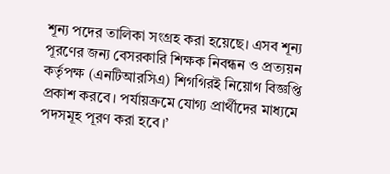শূন্য পদের তালিকা সংগ্রহ করা হয়েছে। এসব শূন্য পূরণের জন্য বেসরকারি শিক্ষক নিবন্ধন ও প্রত্যয়ন কর্তৃপক্ষ (এনটিআরসিএ) শিগগিরই নিয়োগ বিজ্ঞপ্তি প্রকাশ করবে। পর্যায়ক্রমে যোগ্য প্রার্থীদের মাধ্যমে পদসমূহ পূরণ করা হবে।’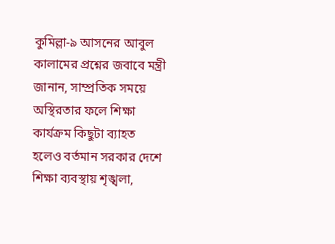কুমিল্লা-৯ আসনের আবুল কালামের প্রশ্নের জবাবে মন্ত্রী জানান, সাম্প্রতিক সময়ে অস্থিরতার ফলে শিক্ষা কার্যক্রম কিছুটা ব্যাহত হলেও বর্তমান সরকার দেশে শিক্ষা ব্যবস্থায় শৃঙ্খলা,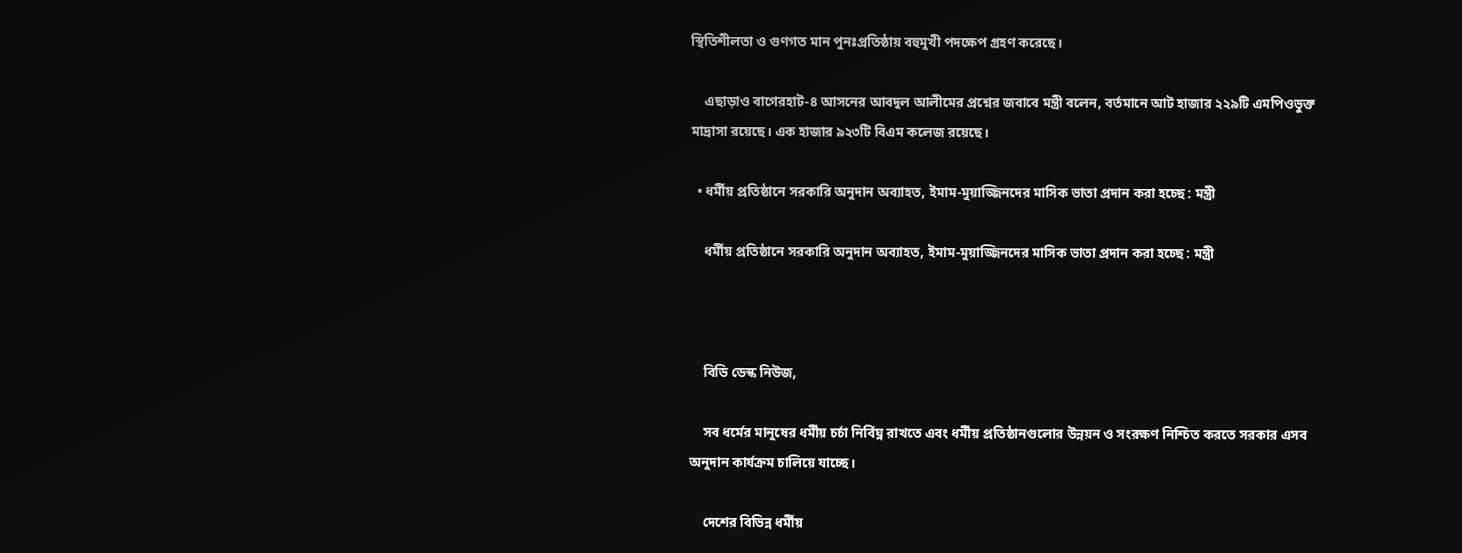স্থিতিশীলতা ও গুণগত মান পুনঃপ্রতিষ্ঠায় বহুমুখী পদক্ষেপ গ্রহণ করেছে।

    এছাড়াও বাগেরহাট-৪ আসনের আবদুল আলীমের প্রশ্নের জবাবে মন্ত্রী বলেন, বর্তমানে আট হাজার ২২৯টি এমপিওভুক্ত মাদ্রাসা রয়েছে। এক হাজার ৯২৩টি বিএম কলেজ রয়েছে।

  • ধর্মীয় প্রতিষ্ঠানে সরকারি অনুদান অব্যাহত, ইমাম-মুয়াজ্জিনদের মাসিক ভাতা প্রদান করা হচ্ছে : মন্ত্রী

    ধর্মীয় প্রতিষ্ঠানে সরকারি অনুদান অব্যাহত, ইমাম-মুয়াজ্জিনদের মাসিক ভাতা প্রদান করা হচ্ছে : মন্ত্রী



    বিডি ডেস্ক নিউজ,

    সব ধর্মের মানুষের ধর্মীয় চর্চা নির্বিঘ্ন রাখতে এবং ধর্মীয় প্রতিষ্ঠানগুলোর উন্নয়ন ও সংরক্ষণ নিশ্চিত করতে সরকার এসব অনুদান কার্যক্রম চালিয়ে যাচ্ছে।

    দেশের বিভিন্ন ধর্মীয়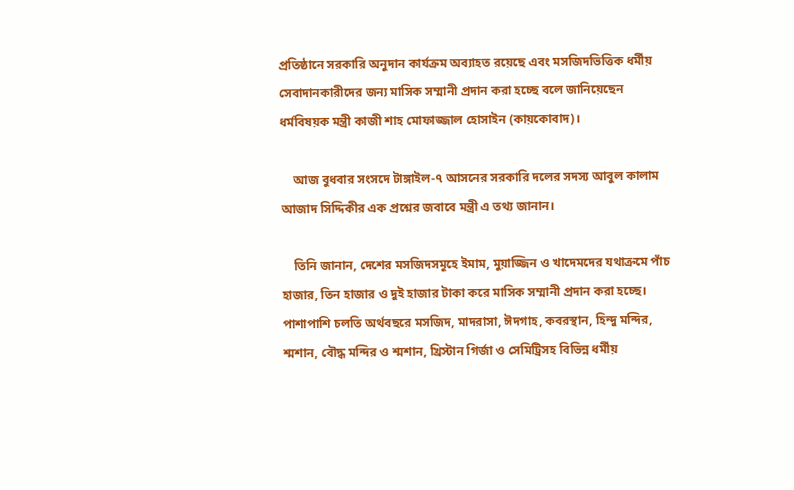প্রতিষ্ঠানে সরকারি অনুদান কার্যক্রম অব্যাহত রয়েছে এবং মসজিদভিত্তিক ধর্মীয় সেবাদানকারীদের জন্য মাসিক সম্মানী প্রদান করা হচ্ছে বলে জানিয়েছেন ধর্মবিষয়ক মন্ত্রী কাজী শাহ মোফাজ্জাল হোসাইন (কায়কোবাদ)।

    আজ বুধবার সংসদে টাঙ্গাইল-৭ আসনের সরকারি দলের সদস্য আবুল কালাম আজাদ সিদ্দিকীর এক প্রশ্নের জবাবে মন্ত্রী এ তথ্য জানান।

    তিনি জানান, দেশের মসজিদসমূহে ইমাম, মুয়াজ্জিন ও খাদেমদের যথাক্রমে পাঁচ হাজার, তিন হাজার ও দুই হাজার টাকা করে মাসিক সম্মানী প্রদান করা হচ্ছে। পাশাপাশি চলতি অর্থবছরে মসজিদ, মাদরাসা, ঈদগাহ, কবরস্থান, হিন্দু মন্দির, শ্মশান, বৌদ্ধ মন্দির ও শ্মশান, খ্রিস্টান গির্জা ও সেমিট্রিসহ বিভিন্ন ধর্মীয়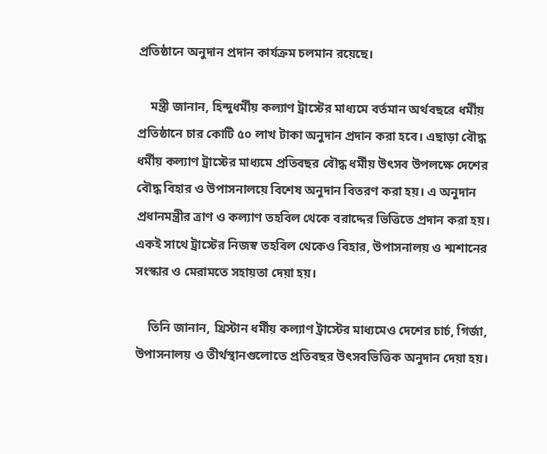প্রতিষ্ঠানে অনুদান প্রদান কার্যক্রম চলমান রয়েছে।

    মন্ত্রী জানান, হিন্দুধর্মীয় কল্যাণ ট্রাস্টের মাধ্যমে বর্তমান অর্থবছরে ধর্মীয় প্রতিষ্ঠানে চার কোটি ৫০ লাখ টাকা অনুদান প্রদান করা হবে। এছাড়া বৌদ্ধ ধর্মীয় কল্যাণ ট্রাস্টের মাধ্যমে প্রতিবছর বৌদ্ধ ধর্মীয় উৎসব উপলক্ষে দেশের বৌদ্ধ বিহার ও উপাসনালয়ে বিশেষ অনুদান বিতরণ করা হয়। এ অনুদান প্রধানমন্ত্রীর ত্রাণ ও কল্যাণ তহবিল থেকে বরাদ্দের ভিত্তিতে প্রদান করা হয়। একই সাথে ট্রাস্টের নিজস্ব তহবিল থেকেও বিহার, উপাসনালয় ও শ্মশানের সংস্কার ও মেরামতে সহায়তা দেয়া হয়।

    তিনি জানান, খ্রিস্টান ধর্মীয় কল্যাণ ট্রাস্টের মাধ্যমেও দেশের চার্চ, গির্জা, উপাসনালয় ও তীর্থস্থানগুলোতে প্রতিবছর উৎসবভিত্তিক অনুদান দেয়া হয়।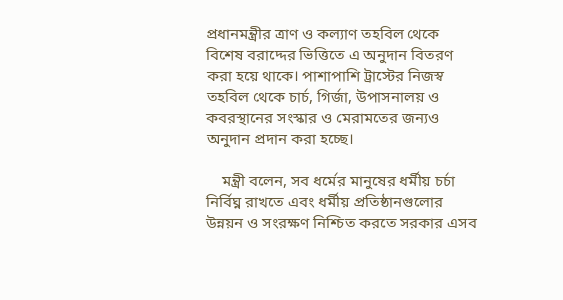প্রধানমন্ত্রীর ত্রাণ ও কল্যাণ তহবিল থেকে বিশেষ বরাদ্দের ভিত্তিতে এ অনুদান বিতরণ করা হয়ে থাকে। পাশাপাশি ট্রাস্টের নিজস্ব তহবিল থেকে চার্চ, গির্জা, উপাসনালয় ও কবরস্থানের সংস্কার ও মেরামতের জন্যও অনুদান প্রদান করা হচ্ছে।

    মন্ত্রী বলেন, সব ধর্মের মানুষের ধর্মীয় চর্চা নির্বিঘ্ন রাখতে এবং ধর্মীয় প্রতিষ্ঠানগুলোর উন্নয়ন ও সংরক্ষণ নিশ্চিত করতে সরকার এসব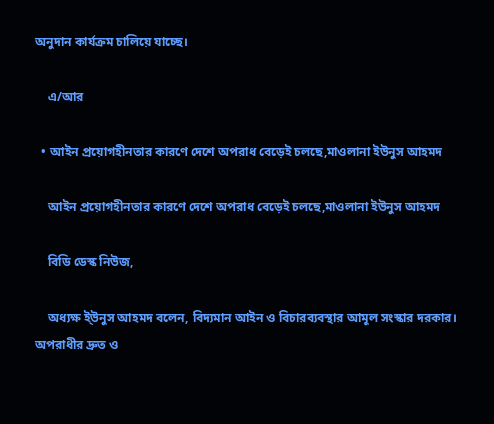অনুদান কার্যক্রম চালিয়ে যাচ্ছে।

    এ/আর

  • আইন প্রয়োগহীনতার কারণে দেশে অপরাধ বেড়েই চলছে,মাওলানা ইউনুস আহমদ

    আইন প্রয়োগহীনতার কারণে দেশে অপরাধ বেড়েই চলছে,মাওলানা ইউনুস আহমদ

    বিডি ডেস্ক নিউজ,

    অধ্যক্ষ ই্উনুস আহমদ বলেন, বিদ্যমান আইন ও বিচারব্যবস্থার আমূল সংস্কার দরকার। অপরাধীর দ্রুত ও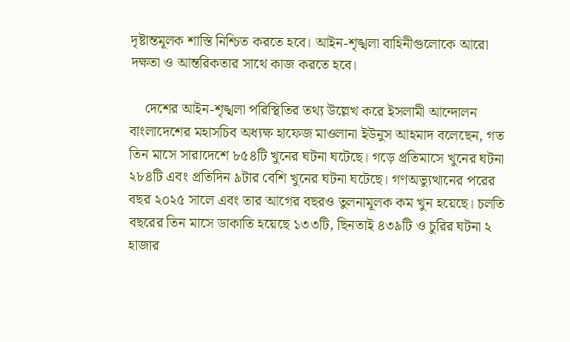দৃষ্টান্তমূলক শাস্তি নিশ্চিত করতে হবে। আইন-শৃঙ্খলা বাহিনীগুলোকে আরো দক্ষতা ও আন্তরিকতার সাথে কাজ করতে হবে।

    দেশের আইন-শৃঙ্খলা পরিস্থিতির তথ্য উল্লেখ করে ইসলামী আন্দোলন বাংলাদেশের মহাসচিব অধ্যক্ষ হাফেজ মাওলানা ইউনুস আহমাদ বলেছেন, গত তিন মাসে সারাদেশে ৮৫৪টি খুনের ঘটনা ঘটেছে। গড়ে প্রতিমাসে খুনের ঘটনা ২৮৪টি এবং প্রতিদিন ৯টার বেশি খুনের ঘটনা ঘটেছে। গণঅভ্যুত্থানের পরের বছর ২০২৫ সালে এবং তার আগের বছরও তুলনামূলক কম খুন হয়েছে। চলতি বছরের তিন মাসে ডাকাতি হয়েছে ১৩৩টি, ছিনতাই ৪৩৯টি ও চুরির ঘটনা ২ হাজার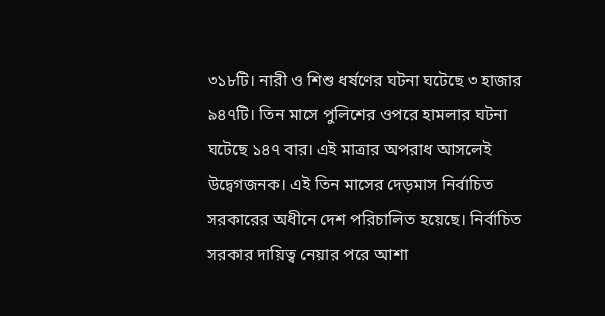৩১৮টি। নারী ও শিশু ধর্ষণের ঘটনা ঘটেছে ৩ হাজার ৯৪৭টি। তিন মাসে পুলিশের ওপরে হামলার ঘটনা ঘটেছে ১৪৭ বার। এই মাত্রার অপরাধ আসলেই উদ্বেগজনক। এই তিন মাসের দেড়মাস নির্বাচিত সরকারের অধীনে দেশ পরিচালিত হয়েছে। নির্বাচিত সরকার দায়িত্ব নেয়ার পরে আশা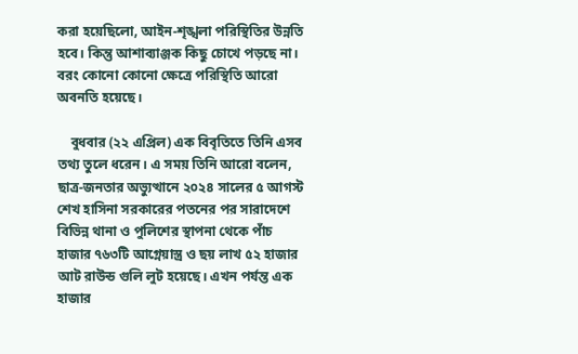করা হয়েছিলো, আইন-শৃঙ্খলা পরিস্থিতির উন্নতি হবে। কিন্তু আশাব্যাঞ্জক কিছু চোখে পড়ছে না। বরং কোনো কোনো ক্ষেত্রে পরিস্থিতি আরো অবনতি হয়েছে।

    বুধবার (২২ এপ্রিল) এক বিবৃতিতে তিনি এসব তথ্য তুলে ধরেন। এ সময় তিনি আরো বলেন, ছাত্র-জনতার অভ্যুত্থানে ২০২৪ সালের ৫ আগস্ট শেখ হাসিনা সরকারের পতনের পর সারাদেশে বিভিন্ন থানা ও পুলিশের স্থাপনা থেকে পাঁচ হাজার ৭৬৩টি আগ্নেয়াস্ত্র ও ছয় লাখ ৫২ হাজার আট রাউন্ড গুলি লুট হয়েছে। এখন পর্যন্ত এক হাজার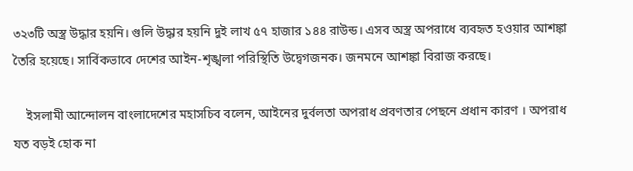৩২৩টি অস্ত্র উদ্ধার হয়নি। গুলি উদ্ধার হয়নি দুই লাখ ৫৭ হাজার ১৪৪ রাউন্ড। এসব অস্ত্র অপরাধে ব্যবহৃত হওয়ার আশঙ্কা তৈরি হয়েছে। সার্বিকভাবে দেশের আইন-শৃঙ্খলা পরিস্থিতি উদ্বেগজনক। জনমনে আশঙ্কা বিরাজ করছে।

    ইসলামী আন্দোলন বাংলাদেশের মহাসচিব বলেন, আইনের দুর্বলতা অপরাধ প্রবণতার পেছনে প্রধান কারণ । অপরাধ যত বড়ই হোক না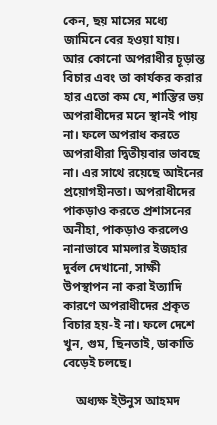কেন, ছয় মাসের মধ্যে জামিনে বের হওয়া যায়। আর কোনো অপরাধীর চূড়ান্ত বিচার এবং তা কার্যকর করার হার এতো কম যে, শাস্তির ভয় অপরাধীদের মনে স্থানই পায় না। ফলে অপরাধ করতে অপরাধীরা দ্বিতীয়বার ভাবছে না। এর সাথে রয়েছে আইনের প্রয়োগহীনতা। অপরাধীদের পাকড়াও করতে প্রশাসনের অনীহা, পাকড়াও করলেও নানাভাবে মামলার ইজহার দুর্বল দেখানো, সাক্ষী উপস্থাপন না করা ইত্যাদি কারণে অপরাধীদের প্রকৃত বিচার হয়-ই না। ফলে দেশে খুন, গুম, ছিনতাই, ডাকাতি বেড়েই চলছে।

    অধ্যক্ষ ই্উনুস আহমদ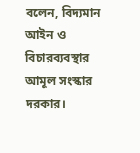বলেন, বিদ্যমান আইন ও বিচারব্যবস্থার আমূল সংস্কার দরকার।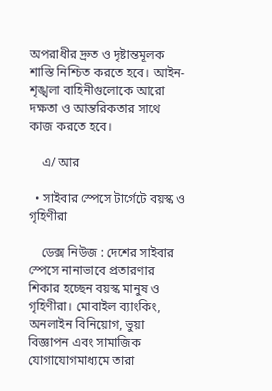অপরাধীর দ্রুত ও দৃষ্টান্তমূলক শাস্তি নিশ্চিত করতে হবে। আইন-শৃঙ্খলা বাহিনীগুলোকে আরো দক্ষতা ও আন্তরিকতার সাথে কাজ করতে হবে।

    এ/ আর

  • সাইবার স্পেসে টার্গেটে বয়স্ক ও গৃহিণীরা

    ডেক্স নিউজ : দেশের সাইবার স্পেসে নানাভাবে প্রতারণার শিকার হচ্ছেন বয়স্ক মানুষ ও গৃহিণীরা। মোবাইল ব্যাংকিং, অনলাইন বিনিয়োগ, ভুয়া বিজ্ঞাপন এবং সামাজিক যোগাযোগমাধ্যমে তারা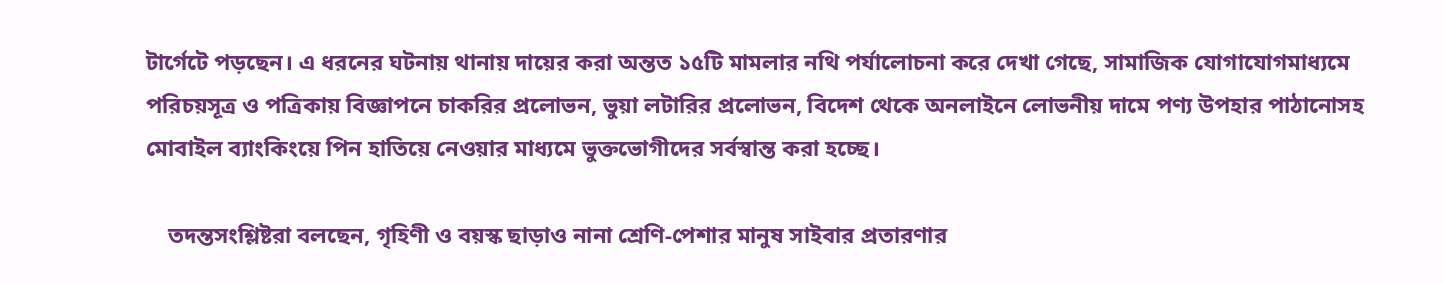টার্গেটে পড়ছেন। এ ধরনের ঘটনায় থানায় দায়ের করা অন্তত ১৫টি মামলার নথি পর্যালোচনা করে দেখা গেছে, সামাজিক যোগাযোগমাধ্যমে পরিচয়সূত্র ও পত্রিকায় বিজ্ঞাপনে চাকরির প্রলোভন, ভুয়া লটারির প্রলোভন, বিদেশ থেকে অনলাইনে লোভনীয় দামে পণ্য উপহার পাঠানোসহ মোবাইল ব্যাংকিংয়ে পিন হাতিয়ে নেওয়ার মাধ্যমে ভুক্তভোগীদের সর্বস্বান্ত করা হচ্ছে।

    তদন্তসংশ্লিষ্টরা বলছেন, গৃহিণী ও বয়স্ক ছাড়াও নানা শ্রেণি-পেশার মানুষ সাইবার প্রতারণার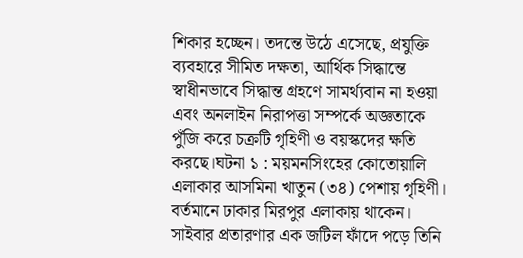শিকার হচ্ছেন। তদন্তে উঠে এসেছে, প্রযুক্তি ব্যবহারে সীমিত দক্ষতা, আর্থিক সিদ্ধান্তে স্বাধীনভাবে সিদ্ধান্ত গ্রহণে সামর্থ্যবান না হওয়া এবং অনলাইন নিরাপত্তা সম্পর্কে অজ্ঞতাকে পুঁজি করে চক্রটি গৃহিণী ও বয়স্কদের ক্ষতি করছে।ঘটনা ১ : ময়মনসিংহের কোতোয়ালি এলাকার আসমিনা খাতুন (৩৪) পেশায় গৃহিণী। বর্তমানে ঢাকার মিরপুর এলাকায় থাকেন। সাইবার প্রতারণার এক জটিল ফাঁদে পড়ে তিনি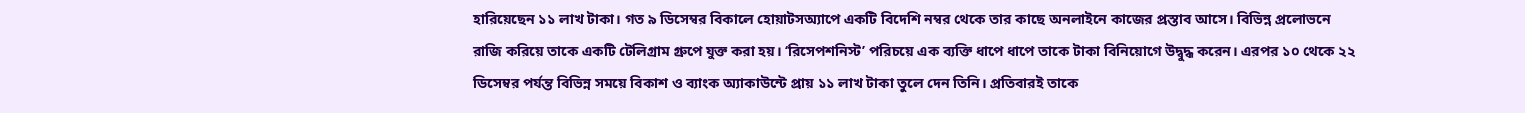হারিয়েছেন ১১ লাখ টাকা। গত ৯ ডিসেম্বর বিকালে হোয়াটসঅ্যাপে একটি বিদেশি নম্বর থেকে তার কাছে অনলাইনে কাজের প্রস্তাব আসে। বিভিন্ন প্রলোভনে রাজি করিয়ে তাকে একটি টেলিগ্রাম গ্রুপে যুক্ত করা হয়। ‘রিসেপশনিস্ট’ পরিচয়ে এক ব্যক্তি ধাপে ধাপে তাকে টাকা বিনিয়োগে উদ্বুদ্ধ করেন। এরপর ১০ থেকে ২২ ডিসেম্বর পর্যন্ত বিভিন্ন সময়ে বিকাশ ও ব্যাংক অ্যাকাউন্টে প্রায় ১১ লাখ টাকা তুলে দেন তিনি। প্রতিবারই তাকে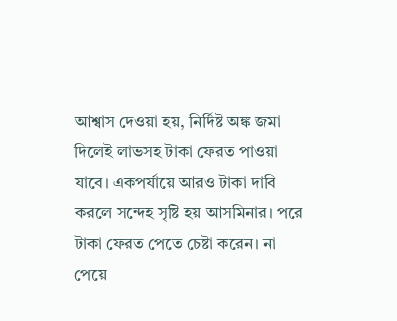আশ্বাস দেওয়া হয়, নির্দিষ্ট অঙ্ক জমা দিলেই লাভসহ টাকা ফেরত পাওয়া যাবে। একপর্যায়ে আরও টাকা দাবি করলে সন্দেহ সৃষ্টি হয় আসমিনার। পরে টাকা ফেরত পেতে চেষ্টা করেন। না পেয়ে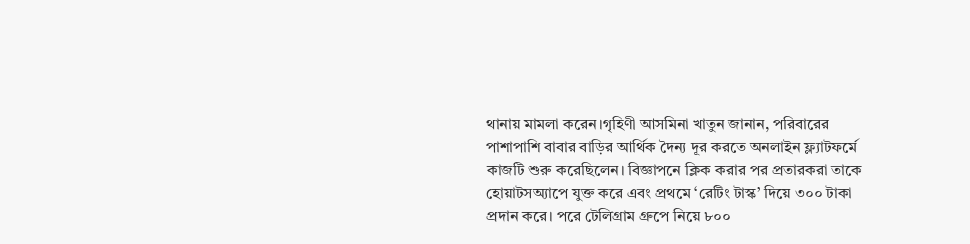থানায় মামলা করেন।গৃহিণী আসমিনা খাতুন জানান, পরিবারের পাশাপাশি বাবার বাড়ির আর্থিক দৈন্য দূর করতে অনলাইন ফ্ল্যাটফর্মে কাজটি শুরু করেছিলেন। বিজ্ঞাপনে ক্লিক করার পর প্রতারকরা তাকে হোয়াটসঅ্যাপে যুক্ত করে এবং প্রথমে ‘রেটিং টাস্ক’ দিয়ে ৩০০ টাকা প্রদান করে। পরে টেলিগ্রাম গ্রুপে নিয়ে ৮০০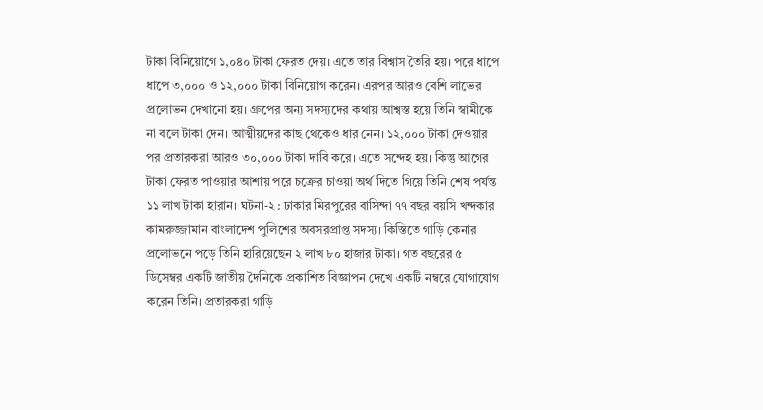টাকা বিনিয়োগে ১,০৪০ টাকা ফেরত দেয়। এতে তার বিশ্বাস তৈরি হয়। পরে ধাপে ধাপে ৩,০০০ ও ১২,০০০ টাকা বিনিয়োগ করেন। এরপর আরও বেশি লাভের প্রলোভন দেখানো হয়। গ্রুপের অন্য সদস্যদের কথায় আশ্বস্ত হয়ে তিনি স্বামীকে না বলে টাকা দেন। আত্মীয়দের কাছ থেকেও ধার নেন। ১২,০০০ টাকা দেওয়ার পর প্রতারকরা আরও ৩০,০০০ টাকা দাবি করে। এতে সন্দেহ হয়। কিন্তু আগের টাকা ফেরত পাওয়ার আশায় পরে চক্রের চাওয়া অর্থ দিতে গিয়ে তিনি শেষ পর্যন্ত ১১ লাখ টাকা হারান। ঘটনা-২ : ঢাকার মিরপুরের বাসিন্দা ৭৭ বছর বয়সি খন্দকার কামরুজ্জামান বাংলাদেশ পুলিশের অবসরপ্রাপ্ত সদস্য। কিস্তিতে গাড়ি কেনার প্রলোভনে পড়ে তিনি হারিয়েছেন ২ লাখ ৮০ হাজার টাকা। গত বছরের ৫ ডিসেম্বর একটি জাতীয় দৈনিকে প্রকাশিত বিজ্ঞাপন দেখে একটি নম্বরে যোগাযোগ করেন তিনি। প্রতারকরা গাড়ি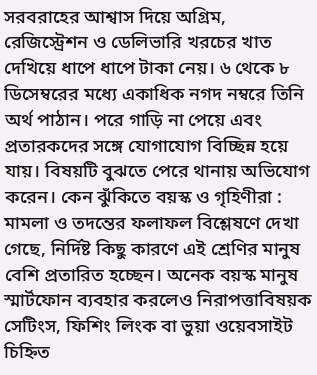সরবরাহের আশ্বাস দিয়ে অগ্রিম, রেজিস্ট্রেশন ও ডেলিভারি খরচের খাত দেখিয়ে ধাপে ধাপে টাকা নেয়। ৬ থেকে ৮ ডিসেম্বরের মধ্যে একাধিক নগদ নম্বরে তিনি অর্থ পাঠান। পরে গাড়ি না পেয়ে এবং প্রতারকদের সঙ্গে যোগাযোগ বিচ্ছিন্ন হয়ে যায়। বিষয়টি বুঝতে পেরে থানায় অভিযোগ করেন। কেন ঝুঁকিতে বয়স্ক ও গৃহিণীরা : মামলা ও তদন্তের ফলাফল বিশ্লেষণে দেখা গেছে, নির্দিষ্ট কিছু কারণে এই শ্রেণির মানুষ বেশি প্রতারিত হচ্ছেন। অনেক বয়স্ক মানুষ স্মার্টফোন ব্যবহার করলেও নিরাপত্তাবিষয়ক সেটিংস, ফিশিং লিংক বা ভুয়া ওয়েবসাইট চিহ্নিত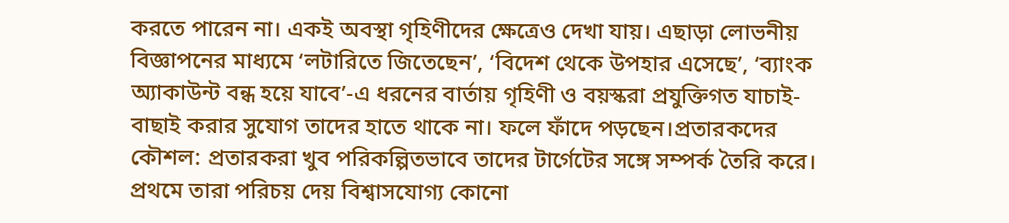করতে পারেন না। একই অবস্থা গৃহিণীদের ক্ষেত্রেও দেখা যায়। এছাড়া লোভনীয় বিজ্ঞাপনের মাধ্যমে ‘লটারিতে জিতেছেন’, ‘বিদেশ থেকে উপহার এসেছে’, ‘ব্যাংক অ্যাকাউন্ট বন্ধ হয়ে যাবে’-এ ধরনের বার্তায় গৃহিণী ও বয়স্করা প্রযুক্তিগত যাচাই-বাছাই করার সুযোগ তাদের হাতে থাকে না। ফলে ফাঁদে পড়ছেন।প্রতারকদের কৌশল: প্রতারকরা খুব পরিকল্পিতভাবে তাদের টার্গেটের সঙ্গে সম্পর্ক তৈরি করে। প্রথমে তারা পরিচয় দেয় বিশ্বাসযোগ্য কোনো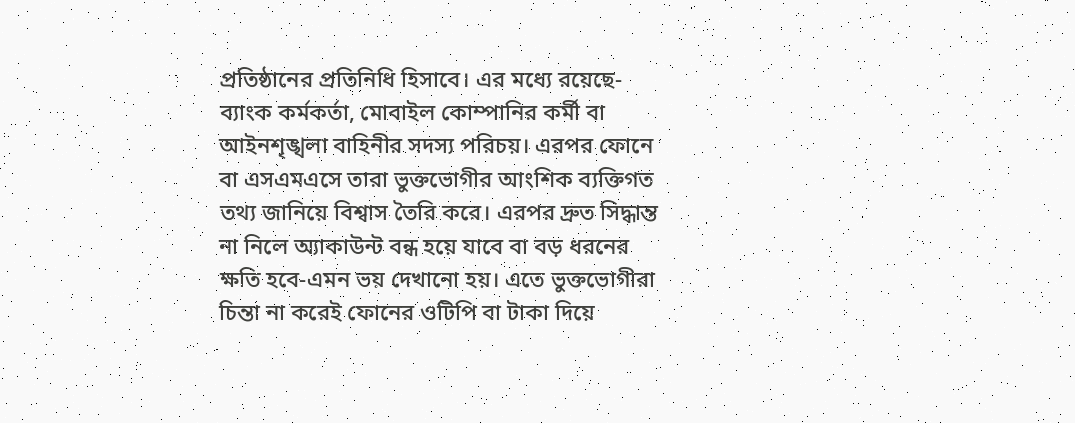প্রতিষ্ঠানের প্রতিনিধি হিসাবে। এর মধ্যে রয়েছে-ব্যাংক কর্মকর্তা, মোবাইল কোম্পানির কর্মী বা আইনশৃঙ্খলা বাহিনীর সদস্য পরিচয়। এরপর ফোনে বা এসএমএসে তারা ভুক্তভোগীর আংশিক ব্যক্তিগত তথ্য জানিয়ে বিশ্বাস তৈরি করে। এরপর দ্রুত সিদ্ধান্ত না নিলে অ্যাকাউন্ট বন্ধ হয়ে যাবে বা বড় ধরনের ক্ষতি হবে-এমন ভয় দেখানো হয়। এতে ভুক্তভোগীরা চিন্তা না করেই ফোনের ওটিপি বা টাকা দিয়ে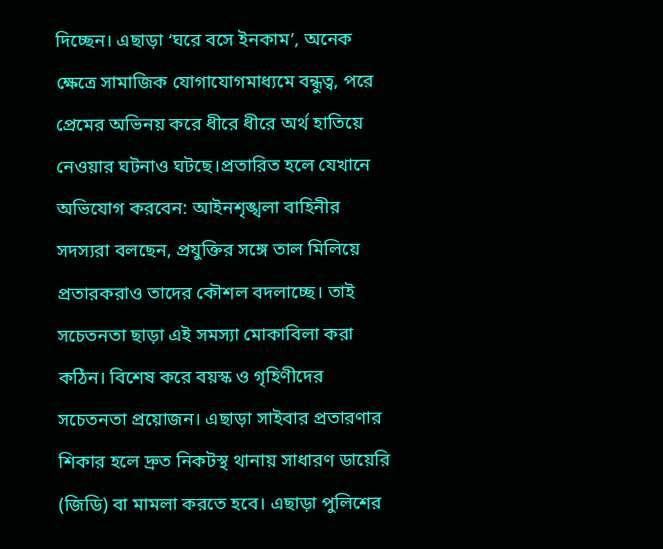দিচ্ছেন। এছাড়া ‘ঘরে বসে ইনকাম’, অনেক ক্ষেত্রে সামাজিক যোগাযোগমাধ্যমে বন্ধুত্ব, পরে প্রেমের অভিনয় করে ধীরে ধীরে অর্থ হাতিয়ে নেওয়ার ঘটনাও ঘটছে।প্রতারিত হলে যেখানে অভিযোগ করবেন: আইনশৃঙ্খলা বাহিনীর সদস্যরা বলছেন, প্রযুক্তির সঙ্গে তাল মিলিয়ে প্রতারকরাও তাদের কৌশল বদলাচ্ছে। তাই সচেতনতা ছাড়া এই সমস্যা মোকাবিলা করা কঠিন। বিশেষ করে বয়স্ক ও গৃহিণীদের সচেতনতা প্রয়োজন। এছাড়া সাইবার প্রতারণার শিকার হলে দ্রুত নিকটস্থ থানায় সাধারণ ডায়েরি (জিডি) বা মামলা করতে হবে। এছাড়া পুলিশের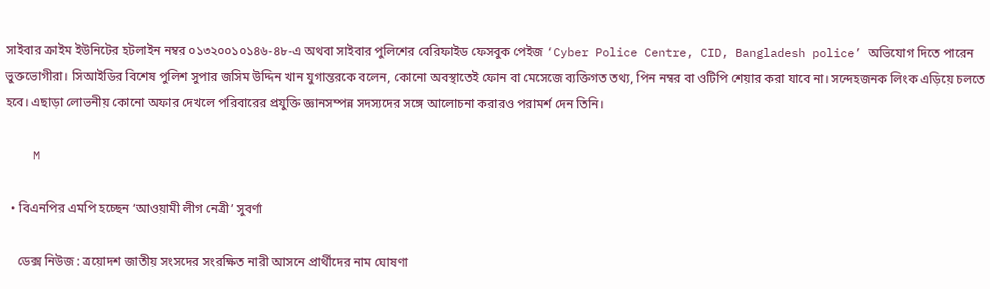সাইবার ক্রাইম ইউনিটের হটলাইন নম্বর ০১৩২০০১০১৪৬-৪৮-এ অথবা সাইবার পুলিশের বেরিফাইড ফেসবুক পেইজ ‘Cyber Police Centre, CID, Bangladesh police’ অভিযোগ দিতে পারেন ভুক্তভোগীরা। সিআইডির বিশেষ পুলিশ সুপার জসিম উদ্দিন খান যুগান্তরকে বলেন, কোনো অবস্থাতেই ফোন বা মেসেজে ব্যক্তিগত তথ্য, পিন নম্বর বা ওটিপি শেয়ার করা যাবে না। সন্দেহজনক লিংক এড়িয়ে চলতে হবে। এছাড়া লোভনীয় কোনো অফার দেখলে পরিবারের প্রযুক্তি জ্ঞানসম্পন্ন সদস্যদের সঙ্গে আলোচনা করারও পরামর্শ দেন তিনি।

    M

  • বিএনপির এমপি হচ্ছেন ‘আওয়ামী লীগ নেত্রী’ সুবর্ণা

    ডেক্স নিউজ : ত্রয়োদশ জাতীয় সংসদের সংরক্ষিত নারী আসনে প্রার্থীদের নাম ঘোষণা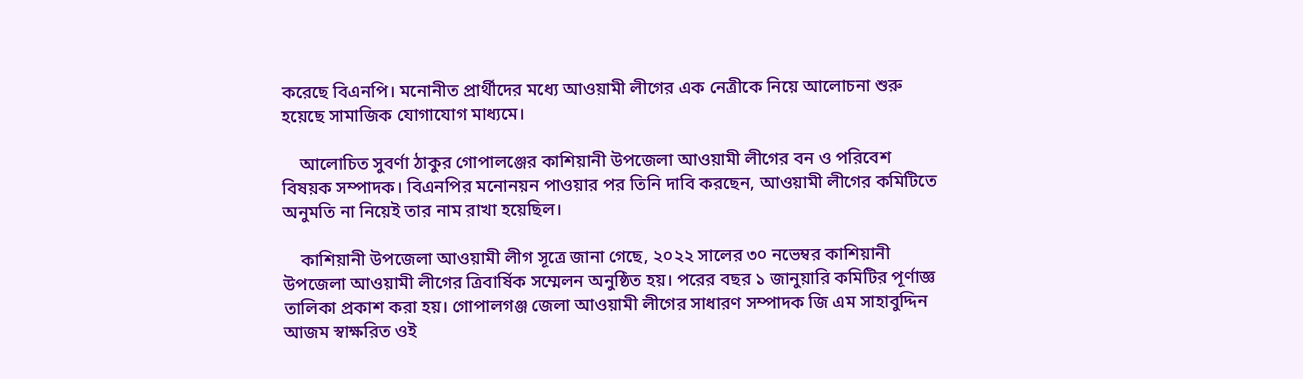করেছে বিএনপি। মনোনীত প্রার্থীদের মধ্যে আওয়ামী লীগের এক নেত্রীকে নিয়ে আলোচনা শুরু হয়েছে সামাজিক যোগাযোগ মাধ্যমে।

    আলোচিত সুবর্ণা ঠাকুর গোপালঞ্জের কাশিয়ানী উপজেলা আওয়ামী লীগের বন ও পরিবেশ বিষয়ক সম্পাদক। বিএনপির মনোনয়ন পাওয়ার পর তিনি দাবি করছেন, আওয়ামী লীগের কমিটিতে অনুমতি না নিয়েই তার নাম রাখা হয়েছিল।

    কাশিয়ানী উপজেলা আওয়ামী লীগ সূত্রে জানা গেছে, ২০২২ সালের ৩০ নভেম্বর কাশিয়ানী উপজেলা আওয়ামী লীগের ত্রিবার্ষিক সম্মেলন অনুষ্ঠিত হয়। পরের বছর ১ জানুয়ারি কমিটির পূর্ণাজ্ঞ তালিকা প্রকাশ করা হয়। গোপালগঞ্জ জেলা আওয়ামী লীগের সাধারণ সম্পাদক জি এম সাহাবুদ্দিন আজম স্বাক্ষরিত ওই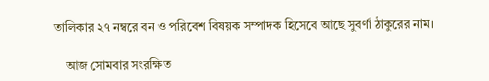তালিকার ২৭ নম্বরে বন ও পরিবেশ বিষয়ক সম্পাদক হিসেবে আছে সুবর্ণা ঠাকুরের নাম।

    আজ সোমবার সংরক্ষিত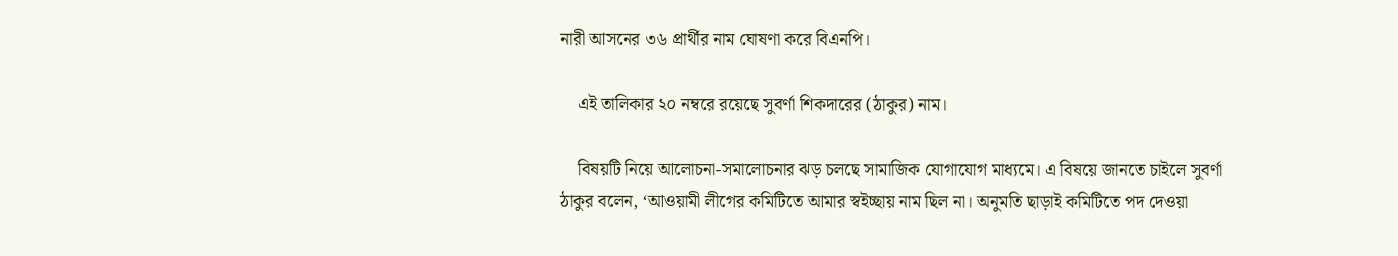নারী আসনের ৩৬ প্রার্থীর নাম ঘোষণা করে বিএনপি।

    এই তালিকার ২০ নম্বরে রয়েছে সুবর্ণা শিকদারের (ঠাকুর) নাম।

    বিষয়টি নিয়ে আলোচনা-সমালোচনার ঝড় চলছে সামাজিক যোগাযোগ মাধ্যমে। এ বিষয়ে জানতে চাইলে সুবর্ণা ঠাকুর বলেন, ‘আওয়ামী লীগের কমিটিতে আমার স্বইচ্ছায় নাম ছিল না। অনুমতি ছাড়াই কমিটিতে পদ দেওয়া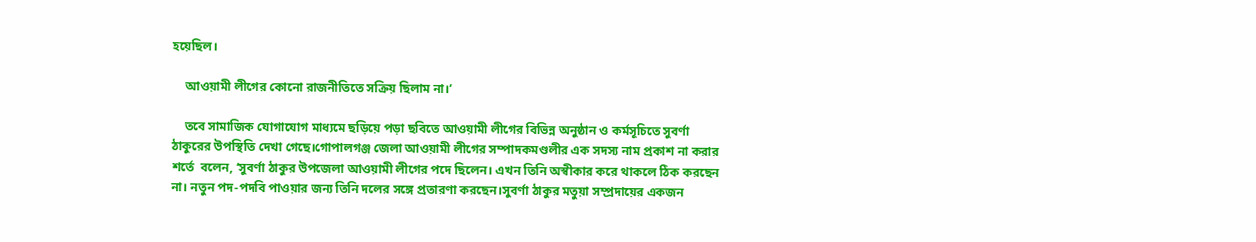হয়েছিল।

    আওয়ামী লীগের কোনো রাজনীতিতে সক্রিয় ছিলাম না।’

    তবে সামাজিক যোগাযোগ মাধ্যমে ছড়িয়ে পড়া ছবিতে আওয়ামী লীগের বিভিন্ন অনুষ্ঠান ও কর্মসূচিতে সুবর্ণা ঠাকুরের উপস্থিতি দেখা গেছে।গোপালগঞ্জ জেলা আওয়ামী লীগের সম্পাদকমণ্ডলীর এক সদস্য নাম প্রকাশ না করার শর্তে  বলেন, ‘সুবর্ণা ঠাকুর উপজেলা আওয়ামী লীগের পদে ছিলেন। এখন তিনি অস্বীকার করে থাকলে ঠিক করছেন না। নতুন পদ-পদবি পাওয়ার জন্য তিনি দলের সঙ্গে প্রতারণা করছেন।সুবর্ণা ঠাকুর মতুয়া সম্প্রদায়ের একজন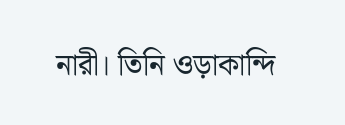নারী। তিনি ওড়াকান্দি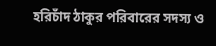হরিচাঁদ ঠাকুর পরিবারের সদস্য ও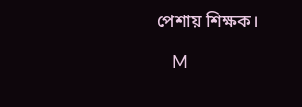পেশায় শিক্ষক।

    M